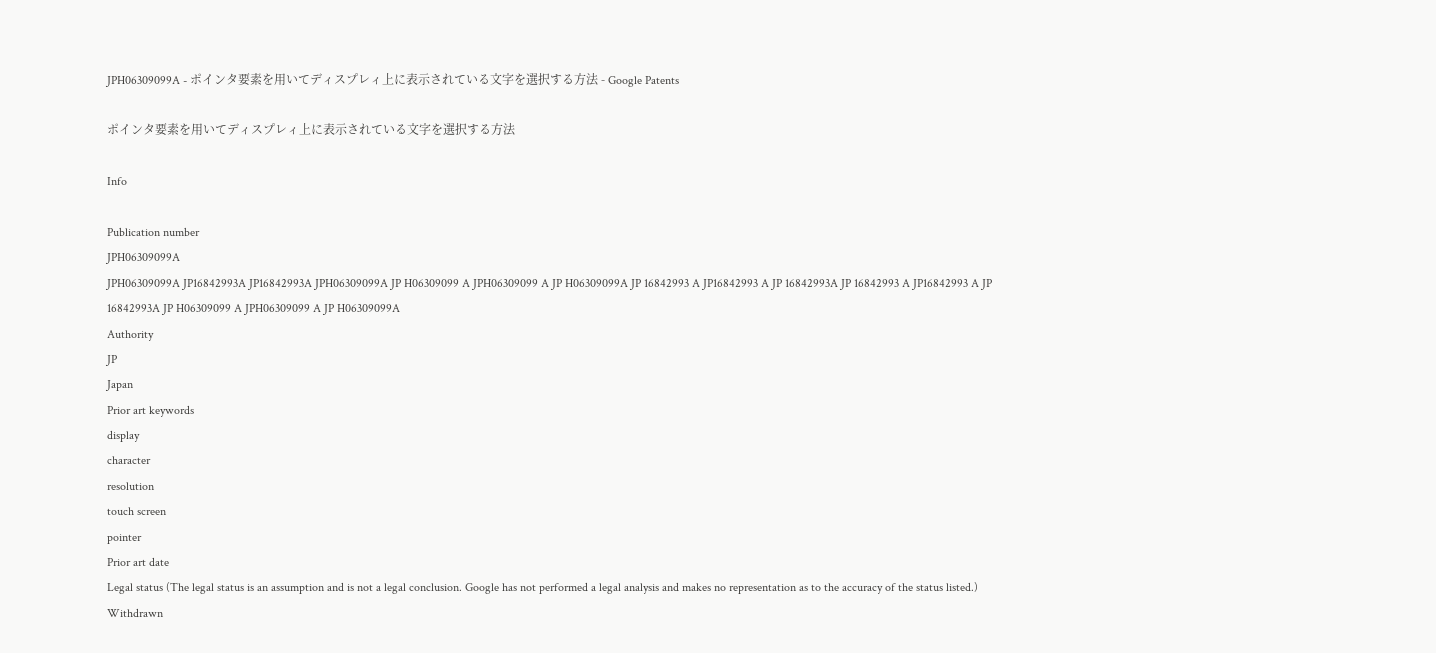JPH06309099A - ポインタ要素を用いてディスプレィ上に表示されている文字を選択する方法 - Google Patents

ポインタ要素を用いてディスプレィ上に表示されている文字を選択する方法

Info

Publication number
JPH06309099A
JPH06309099A JP16842993A JP16842993A JPH06309099A JP H06309099 A JPH06309099 A JP H06309099A JP 16842993 A JP16842993 A JP 16842993A JP 16842993 A JP16842993 A JP 16842993A JP H06309099 A JPH06309099 A JP H06309099A
Authority
JP
Japan
Prior art keywords
display
character
resolution
touch screen
pointer
Prior art date
Legal status (The legal status is an assumption and is not a legal conclusion. Google has not performed a legal analysis and makes no representation as to the accuracy of the status listed.)
Withdrawn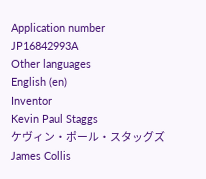Application number
JP16842993A
Other languages
English (en)
Inventor
Kevin Paul Staggs
ケヴィン・ポール・スタッグズ
James Collis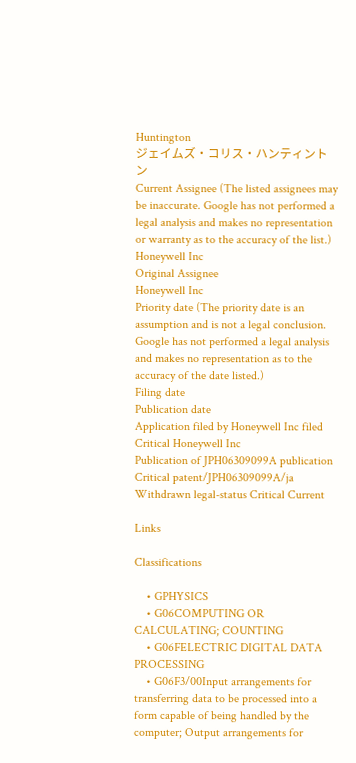Huntington
ジェイムズ・コリス・ハンティントン
Current Assignee (The listed assignees may be inaccurate. Google has not performed a legal analysis and makes no representation or warranty as to the accuracy of the list.)
Honeywell Inc
Original Assignee
Honeywell Inc
Priority date (The priority date is an assumption and is not a legal conclusion. Google has not performed a legal analysis and makes no representation as to the accuracy of the date listed.)
Filing date
Publication date
Application filed by Honeywell Inc filed Critical Honeywell Inc
Publication of JPH06309099A publication Critical patent/JPH06309099A/ja
Withdrawn legal-status Critical Current

Links

Classifications

    • GPHYSICS
    • G06COMPUTING OR CALCULATING; COUNTING
    • G06FELECTRIC DIGITAL DATA PROCESSING
    • G06F3/00Input arrangements for transferring data to be processed into a form capable of being handled by the computer; Output arrangements for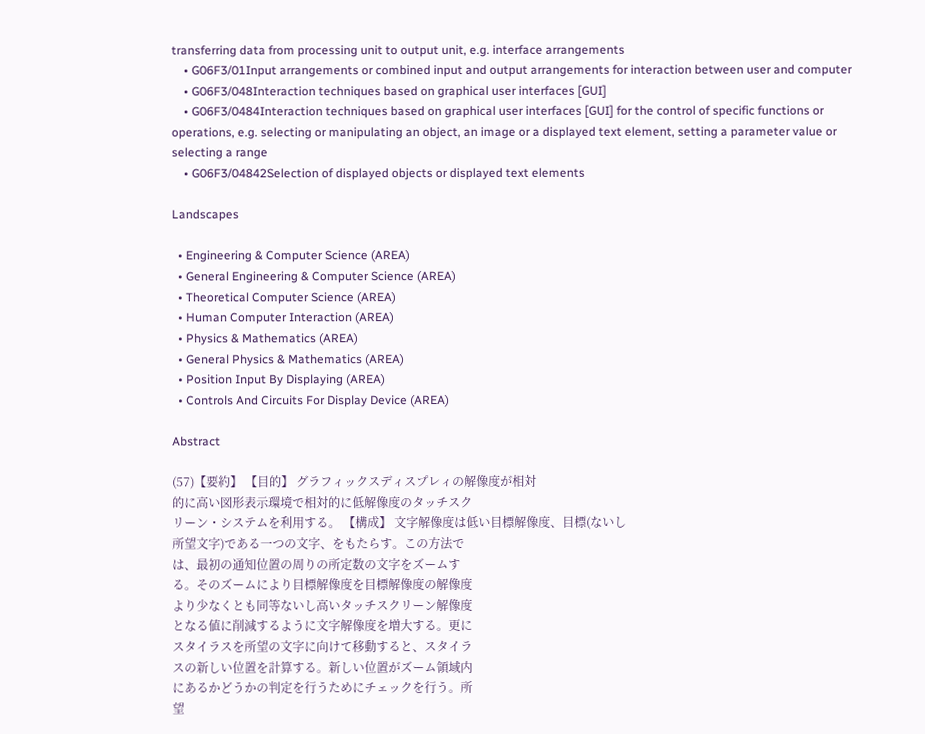transferring data from processing unit to output unit, e.g. interface arrangements
    • G06F3/01Input arrangements or combined input and output arrangements for interaction between user and computer
    • G06F3/048Interaction techniques based on graphical user interfaces [GUI]
    • G06F3/0484Interaction techniques based on graphical user interfaces [GUI] for the control of specific functions or operations, e.g. selecting or manipulating an object, an image or a displayed text element, setting a parameter value or selecting a range
    • G06F3/04842Selection of displayed objects or displayed text elements

Landscapes

  • Engineering & Computer Science (AREA)
  • General Engineering & Computer Science (AREA)
  • Theoretical Computer Science (AREA)
  • Human Computer Interaction (AREA)
  • Physics & Mathematics (AREA)
  • General Physics & Mathematics (AREA)
  • Position Input By Displaying (AREA)
  • Controls And Circuits For Display Device (AREA)

Abstract

(57)【要約】 【目的】 グラフィックスディスプレィの解像度が相対
的に高い図形表示環境で相対的に低解像度のタッチスク
リーン・システムを利用する。 【構成】 文字解像度は低い目標解像度、目標(ないし
所望文字)である一つの文字、をもたらす。この方法で
は、最初の通知位置の周りの所定数の文字をズームす
る。そのズームにより目標解像度を目標解像度の解像度
より少なくとも同等ないし高いタッチスクリーン解像度
となる値に削減するように文字解像度を増大する。更に
スタイラスを所望の文字に向けて移動すると、スタイラ
スの新しい位置を計算する。新しい位置がズーム領域内
にあるかどうかの判定を行うためにチェックを行う。所
望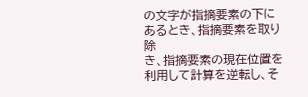の文字が指摘要素の下にあるとき、指摘要素を取り除
き、指摘要素の現在位置を利用して計算を逆転し、そ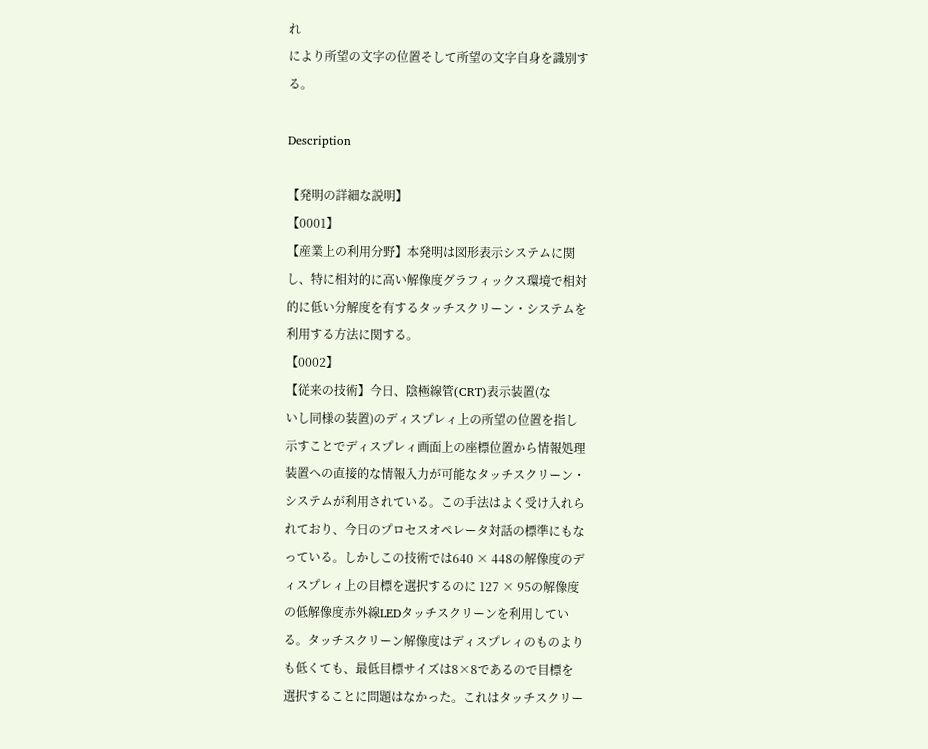れ
により所望の文字の位置そして所望の文字自身を識別す
る。

Description

【発明の詳細な説明】
【0001】
【産業上の利用分野】本発明は図形表示システムに関
し、特に相対的に高い解像度グラフィックス環境で相対
的に低い分解度を有するタッチスクリーン・システムを
利用する方法に関する。
【0002】
【従来の技術】今日、陰極線管(CRT)表示装置(な
いし同様の装置)のディスプレィ上の所望の位置を指し
示すことでディスプレィ画面上の座標位置から情報処理
装置への直接的な情報入力が可能なタッチスクリーン・
システムが利用されている。この手法はよく受け入れら
れており、今日のプロセスオペレータ対話の標準にもな
っている。しかしこの技術では640 × 448の解像度のデ
ィスプレィ上の目標を選択するのに 127 × 95の解像度
の低解像度赤外線LEDタッチスクリーンを利用してい
る。タッチスクリーン解像度はディスプレィのものより
も低くても、最低目標サイズは8×8であるので目標を
選択することに問題はなかった。これはタッチスクリー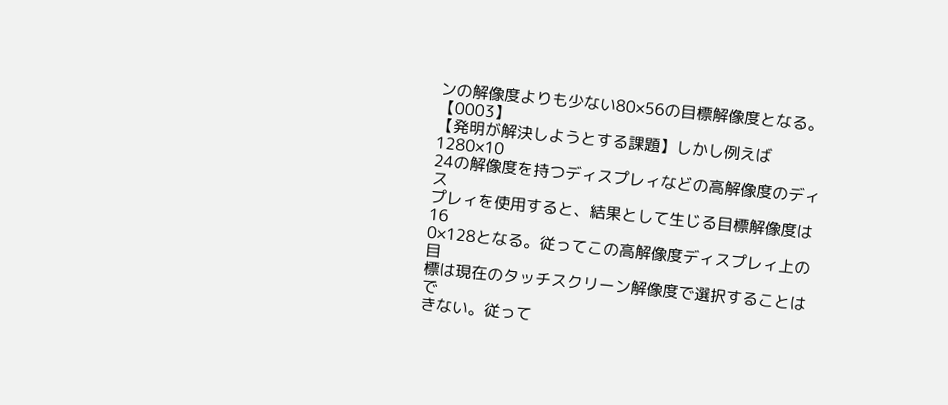ンの解像度よりも少ない80×56の目標解像度となる。
【0003】
【発明が解決しようとする課題】しかし例えば1280×10
24の解像度を持つディスプレィなどの高解像度のディス
プレィを使用すると、結果として生じる目標解像度は16
0×128となる。従ってこの高解像度ディスプレィ上の目
標は現在のタッチスクリーン解像度で選択することはで
きない。従って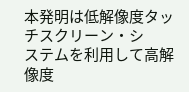本発明は低解像度タッチスクリーン・シ
ステムを利用して高解像度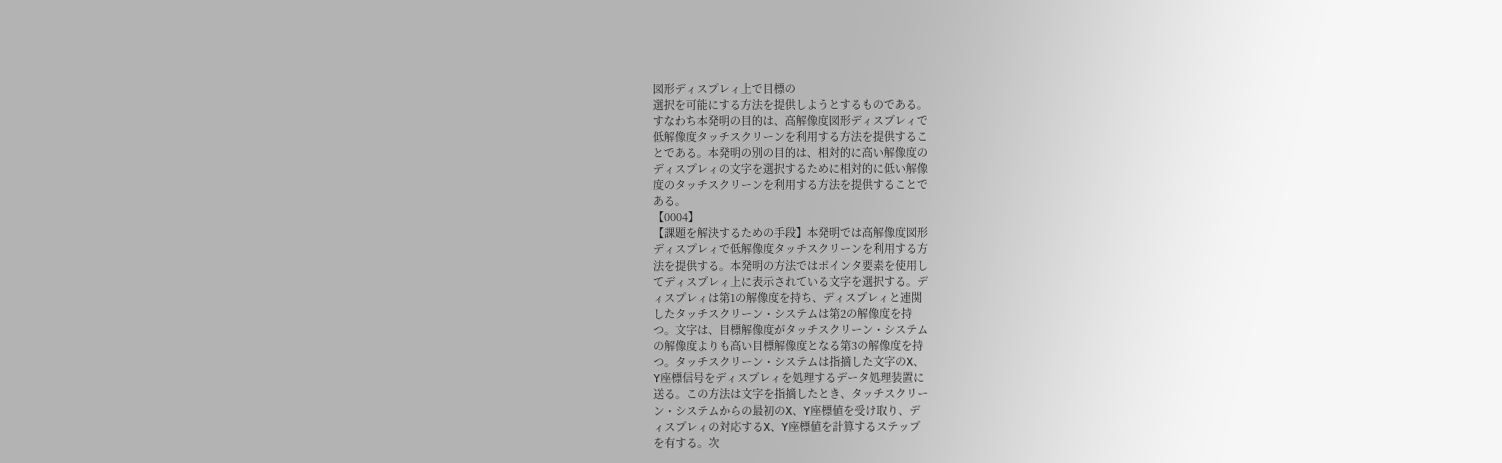図形ディスプレィ上で目標の
選択を可能にする方法を提供しようとするものである。
すなわち本発明の目的は、高解像度図形ディスプレィで
低解像度タッチスクリーンを利用する方法を提供するこ
とである。本発明の別の目的は、相対的に高い解像度の
ディスプレィの文字を選択するために相対的に低い解像
度のタッチスクリーンを利用する方法を提供することで
ある。
【0004】
【課題を解決するための手段】本発明では高解像度図形
ディスプレィで低解像度タッチスクリーンを利用する方
法を提供する。本発明の方法ではポインタ要素を使用し
てディスプレィ上に表示されている文字を選択する。デ
ィスプレィは第1の解像度を持ち、ディスプレィと連関
したタッチスクリーン・システムは第2の解像度を持
つ。文字は、目標解像度がタッチスクリーン・システム
の解像度よりも高い目標解像度となる第3の解像度を持
つ。タッチスクリーン・システムは指摘した文字のX、
Y座標信号をディスプレィを処理するデータ処理装置に
送る。この方法は文字を指摘したとき、タッチスクリー
ン・システムからの最初のX、Y座標値を受け取り、デ
ィスプレィの対応するX、Y座標値を計算するステップ
を有する。次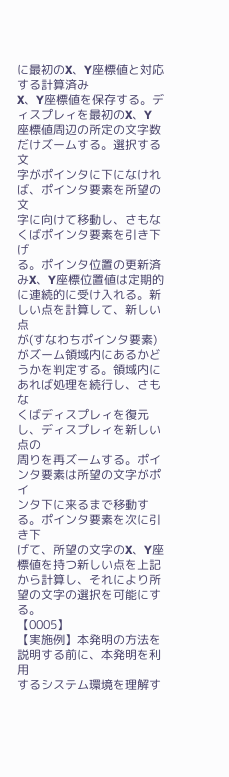に最初のX、Y座標値と対応する計算済み
X、Y座標値を保存する。ディスプレィを最初のX、Y
座標値周辺の所定の文字数だけズームする。選択する文
字がポインタに下になければ、ポインタ要素を所望の文
字に向けて移動し、さもなくばポインタ要素を引き下げ
る。ポインタ位置の更新済みX、Y座標位置値は定期的
に連続的に受け入れる。新しい点を計算して、新しい点
が(すなわちポインタ要素)がズーム領域内にあるかど
うかを判定する。領域内にあれば処理を続行し、さもな
くばディスプレィを復元し、ディスプレィを新しい点の
周りを再ズームする。ポインタ要素は所望の文字がポイ
ンタ下に来るまで移動する。ポインタ要素を次に引き下
げて、所望の文字のX、Y座標値を持つ新しい点を上記
から計算し、それにより所望の文字の選択を可能にす
る。
【0005】
【実施例】本発明の方法を説明する前に、本発明を利用
するシステム環境を理解す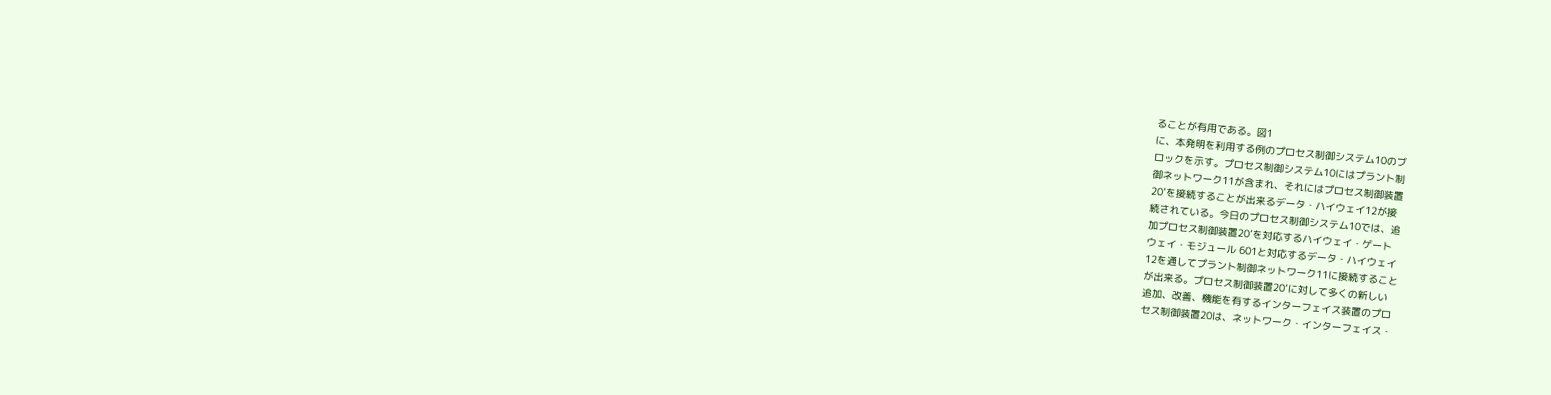ることが有用である。図1
に、本発明を利用する例のプロセス制御システム10のブ
ロックを示す。プロセス制御システム10にはプラント制
御ネットワーク11が含まれ、それにはプロセス制御装置
20’を接続することが出来るデータ・ハイウェイ12が接
続されている。今日のプロセス制御システム10では、追
加プロセス制御装置20’を対応するハイウェイ・ゲート
ウェイ・モジュール 601と対応するデータ・ハイウェイ
12を通してプラント制御ネットワーク11に接続すること
が出来る。プロセス制御装置20’に対して多くの新しい
追加、改善、機能を有するインターフェイス装置のプロ
セス制御装置20は、ネットワーク・インターフェイス・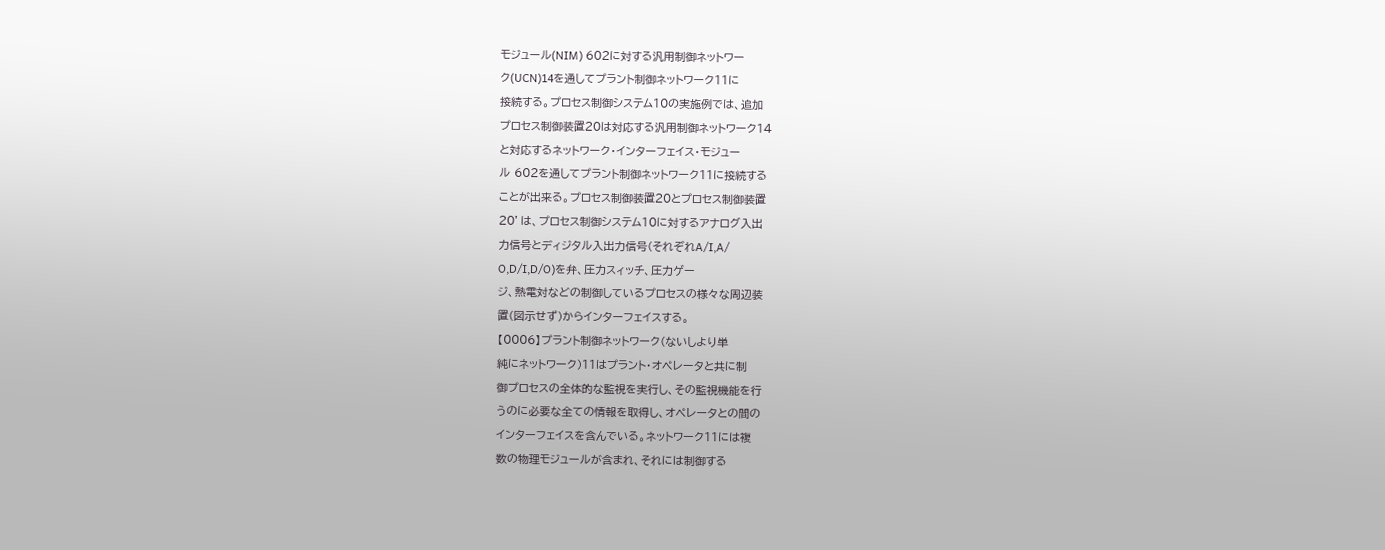モジュール(NIM) 602に対する汎用制御ネットワー
ク(UCN)14を通してプラント制御ネットワーク11に
接続する。プロセス制御システム10の実施例では、追加
プロセス制御装置20は対応する汎用制御ネットワーク14
と対応するネットワーク・インターフェイス・モジュー
ル 602を通してプラント制御ネットワーク11に接続する
ことが出来る。プロセス制御装置20とプロセス制御装置
20’は、プロセス制御システム10に対するアナログ入出
力信号とディジタル入出力信号(それぞれA/I,A/
O,D/I,D/O)を弁、圧力スィッチ、圧力ゲー
ジ、熱電対などの制御しているプロセスの様々な周辺装
置(図示せず)からインターフェイスする。
【0006】プラント制御ネットワーク(ないしより単
純にネットワーク)11はプラント・オペレータと共に制
御プロセスの全体的な監視を実行し、その監視機能を行
うのに必要な全ての情報を取得し、オペレータとの間の
インターフェイスを含んでいる。ネットワーク11には複
数の物理モジュールが含まれ、それには制御する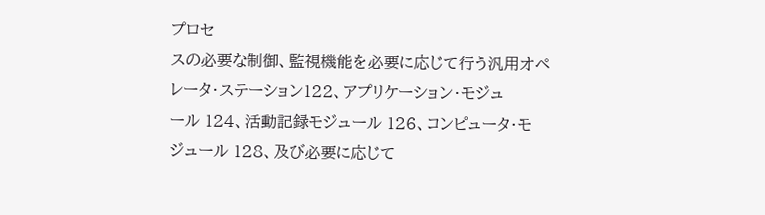プロセ
スの必要な制御、監視機能を必要に応じて行う汎用オペ
レータ・ステーション122、アプリケーション・モジュ
ール 124、活動記録モジュール 126、コンピュータ・モ
ジュール 128、及び必要に応じて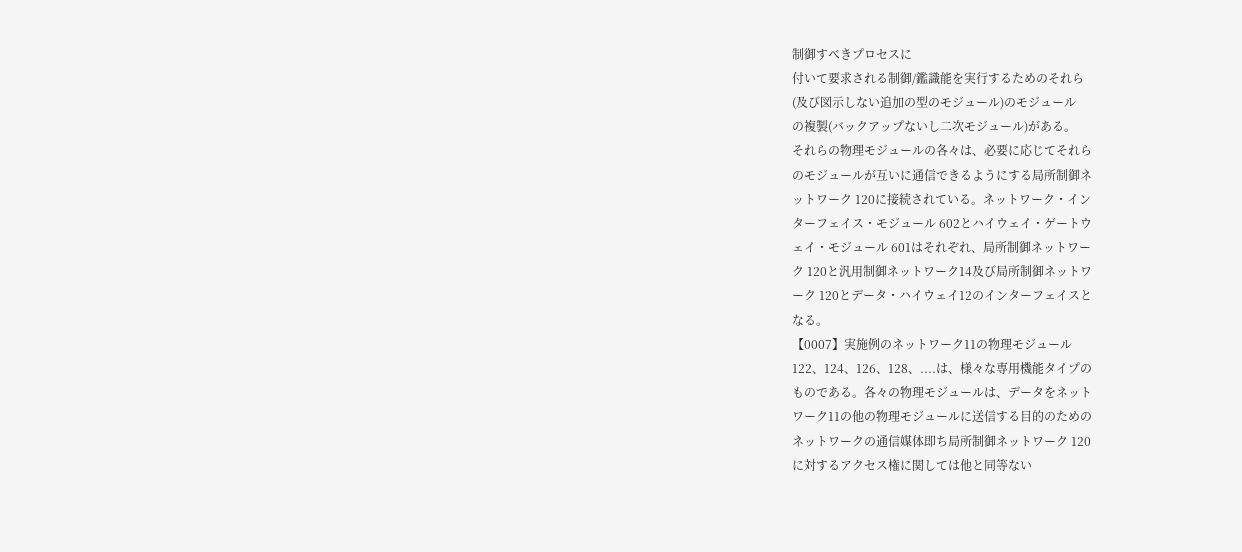制御すべきプロセスに
付いて要求される制御/鑑識能を実行するためのそれら
(及び図示しない追加の型のモジュール)のモジュール
の複製(バックアップないし二次モジュール)がある。
それらの物理モジュールの各々は、必要に応じてそれら
のモジュールが互いに通信できるようにする局所制御ネ
ットワーク 120に接続されている。ネットワーク・イン
ターフェイス・モジュール 602とハイウェイ・ゲートウ
ェイ・モジュール 601はそれぞれ、局所制御ネットワー
ク 120と汎用制御ネットワーク14及び局所制御ネットワ
ーク 120とデータ・ハイウェイ12のインターフェイスと
なる。
【0007】実施例のネットワーク11の物理モジュール
122、124、126、128、....は、様々な専用機能タイプの
ものである。各々の物理モジュールは、データをネット
ワーク11の他の物理モジュールに送信する目的のための
ネットワークの通信媒体即ち局所制御ネットワーク 120
に対するアクセス権に関しては他と同等ない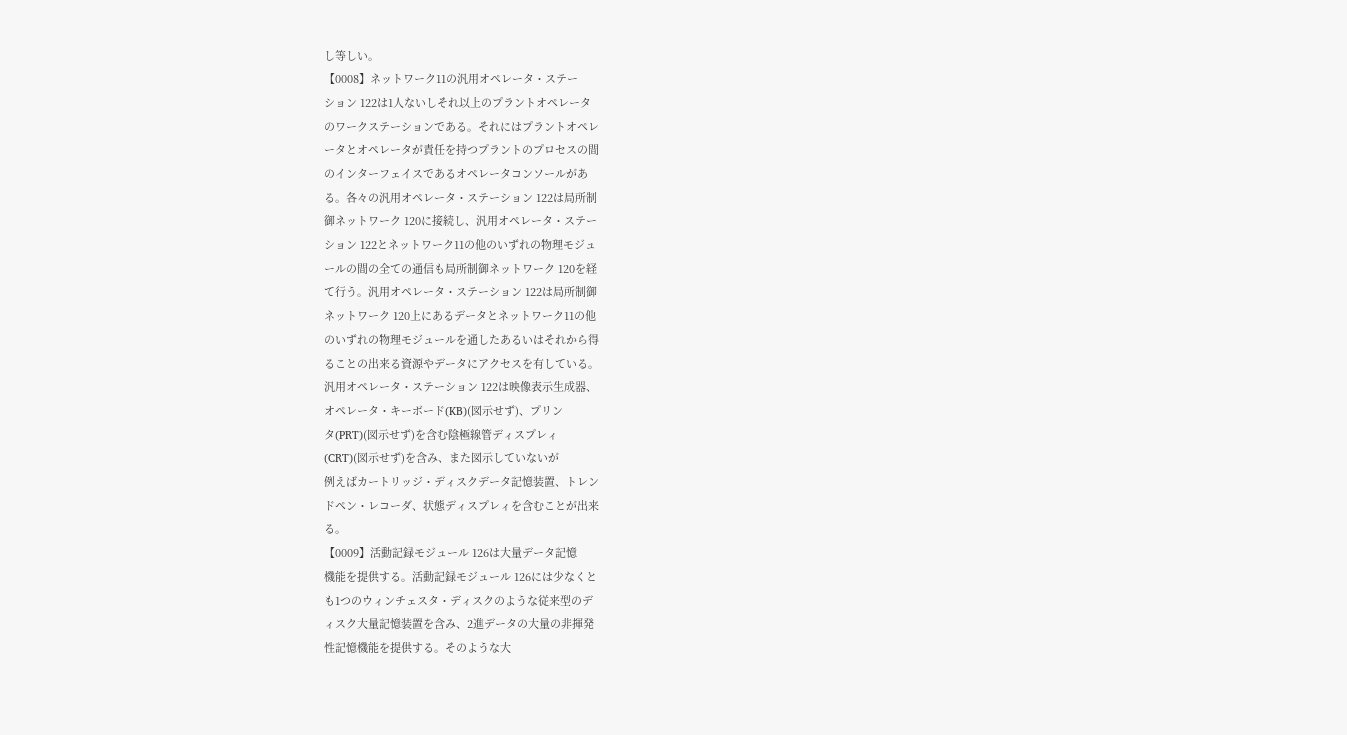し等しい。
【0008】ネットワーク11の汎用オペレータ・ステー
ション 122は1人ないしそれ以上のプラントオペレータ
のワークステーションである。それにはプラントオペレ
ータとオペレータが責任を持つプラントのプロセスの間
のインターフェイスであるオペレータコンソールがあ
る。各々の汎用オペレータ・ステーション 122は局所制
御ネットワーク 120に接続し、汎用オペレータ・ステー
ション 122とネットワーク11の他のいずれの物理モジュ
ールの間の全ての通信も局所制御ネットワーク 120を経
て行う。汎用オペレータ・ステーション 122は局所制御
ネットワーク 120上にあるデータとネットワーク11の他
のいずれの物理モジュールを通したあるいはそれから得
ることの出来る資源やデータにアクセスを有している。
汎用オペレータ・ステーション 122は映像表示生成器、
オペレータ・キーボード(KB)(図示せず)、プリン
タ(PRT)(図示せず)を含む陰極線管ディスプレィ
(CRT)(図示せず)を含み、また図示していないが
例えばカートリッジ・ディスクデータ記憶装置、トレン
ドペン・レコーダ、状態ディスプレィを含むことが出来
る。
【0009】活動記録モジュール 126は大量データ記憶
機能を提供する。活動記録モジュール 126には少なくと
も1つのウィンチェスタ・ディスクのような従来型のデ
ィスク大量記憶装置を含み、2進データの大量の非揮発
性記憶機能を提供する。そのような大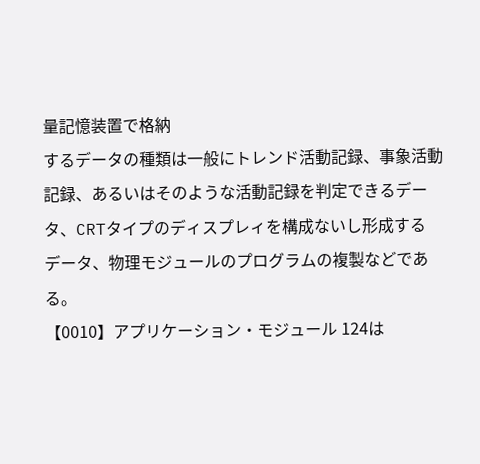量記憶装置で格納
するデータの種類は一般にトレンド活動記録、事象活動
記録、あるいはそのような活動記録を判定できるデー
タ、CRTタイプのディスプレィを構成ないし形成する
データ、物理モジュールのプログラムの複製などであ
る。
【0010】アプリケーション・モジュール 124は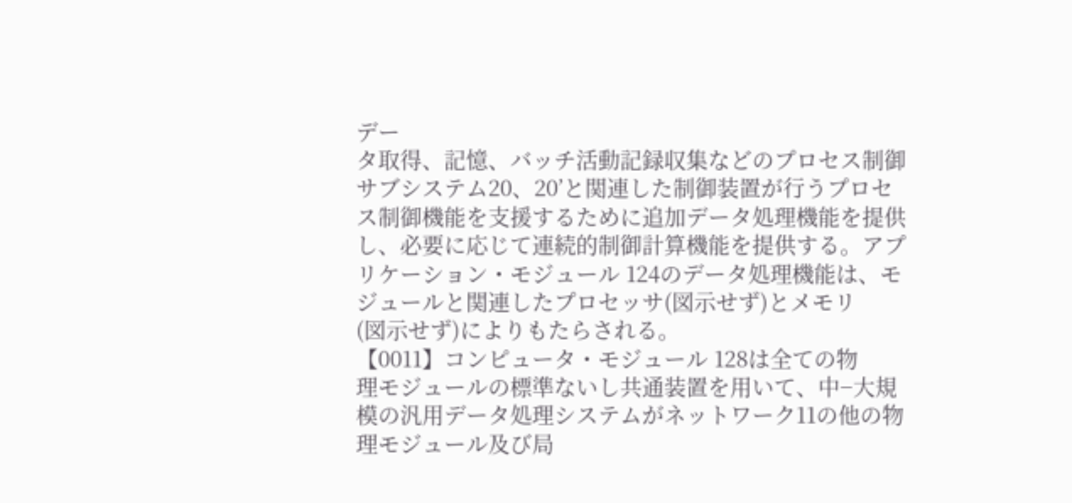デー
タ取得、記憶、バッチ活動記録収集などのプロセス制御
サブシステム20、20’と関連した制御装置が行うプロセ
ス制御機能を支援するために追加データ処理機能を提供
し、必要に応じて連続的制御計算機能を提供する。アプ
リケーション・モジュール 124のデータ処理機能は、モ
ジュールと関連したプロセッサ(図示せず)とメモリ
(図示せず)によりもたらされる。
【0011】コンピュータ・モジュール 128は全ての物
理モジュールの標準ないし共通装置を用いて、中−大規
模の汎用データ処理システムがネットワーク11の他の物
理モジュール及び局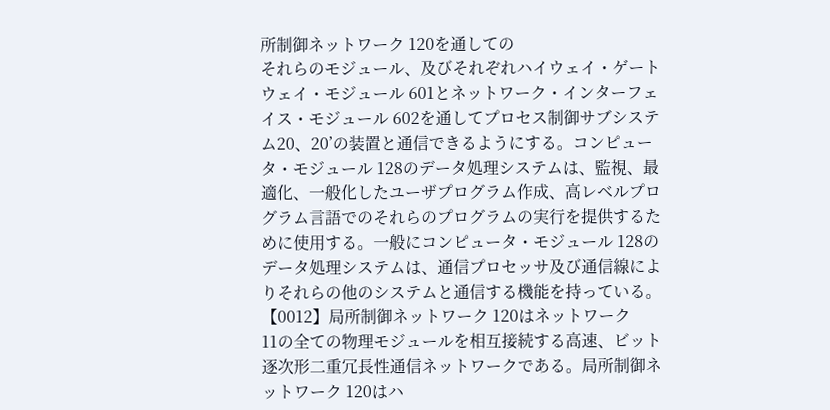所制御ネットワーク 120を通しての
それらのモジュール、及びそれぞれハイウェイ・ゲート
ウェイ・モジュール 601とネットワーク・インターフェ
イス・モジュール 602を通してプロセス制御サブシステ
ム20、20’の装置と通信できるようにする。コンピュー
タ・モジュール 128のデータ処理システムは、監視、最
適化、一般化したユーザプログラム作成、高レベルプロ
グラム言語でのそれらのプログラムの実行を提供するた
めに使用する。一般にコンピュータ・モジュール 128の
データ処理システムは、通信プロセッサ及び通信線によ
りそれらの他のシステムと通信する機能を持っている。
【0012】局所制御ネットワーク 120はネットワーク
11の全ての物理モジュールを相互接続する高速、ビット
逐次形二重冗長性通信ネットワークである。局所制御ネ
ットワーク 120はハ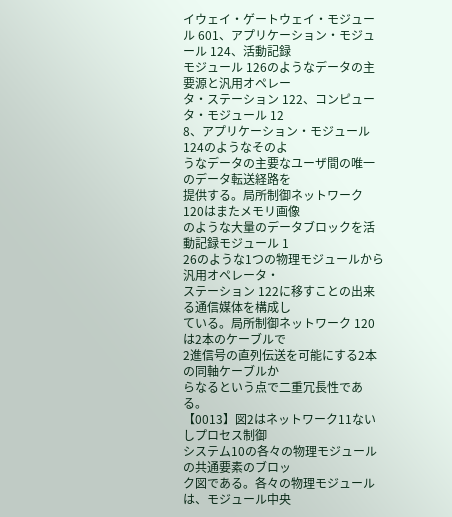イウェイ・ゲートウェイ・モジュー
ル 601、アプリケーション・モジュール 124、活動記録
モジュール 126のようなデータの主要源と汎用オペレー
タ・ステーション 122、コンピュータ・モジュール 12
8、アプリケーション・モジュール 124のようなそのよ
うなデータの主要なユーザ間の唯一のデータ転送経路を
提供する。局所制御ネットワーク 120はまたメモリ画像
のような大量のデータブロックを活動記録モジュール 1
26のような1つの物理モジュールから汎用オペレータ・
ステーション 122に移すことの出来る通信媒体を構成し
ている。局所制御ネットワーク 120は2本のケーブルで
2進信号の直列伝送を可能にする2本の同軸ケーブルか
らなるという点で二重冗長性である。
【0013】図2はネットワーク11ないしプロセス制御
システム10の各々の物理モジュールの共通要素のブロッ
ク図である。各々の物理モジュールは、モジュール中央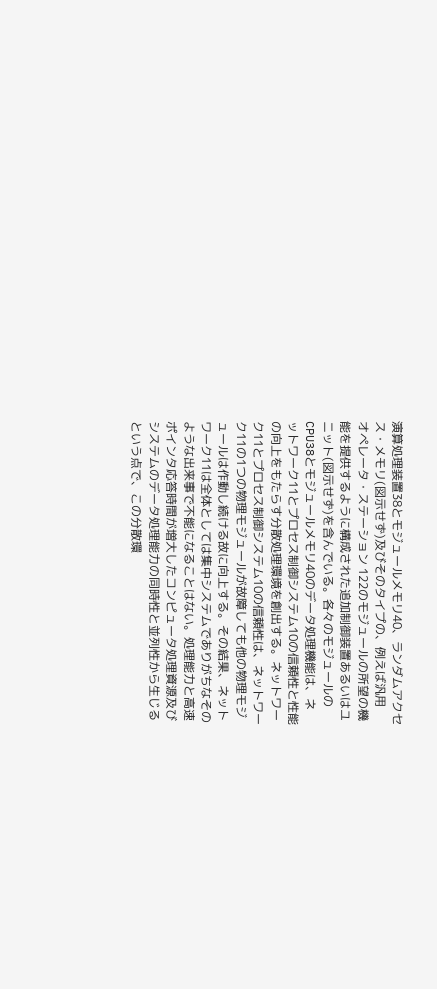演算処理装置38とモジュールメモリ40、ランダムアクセ
ス・メモリ(図示せず)及びそのタイプの、例えば汎用
オペレータ・ステーション 122のモジュールの所望の機
能を提供するように構成された追加制御装置あるいはユ
ニット(図示せず)を含んでいる。各々のモジュールの
CPU38とモジュールメモリ40のデータ処理機能は、ネ
ットワーク11とプロセス制御システム10の信頼性と性能
の向上をもたらす分散処理環境を創出する。ネットワー
ク11とプロセス制御システム10の信頼性は、ネットワー
ク11の1つの物理モジュールが故障しても他の物理モジ
ュールは作動し続ける故に向上する。その結果、ネット
ワーク11は全体としては集中システムでありがちなその
ような出来事で不能になることはない。処理能力と高速
ポインタ応答時間が増大したコンピュータ処理資源及び
システムのデータ処理能力の同時性と並列性から生じる
という点で、この分散環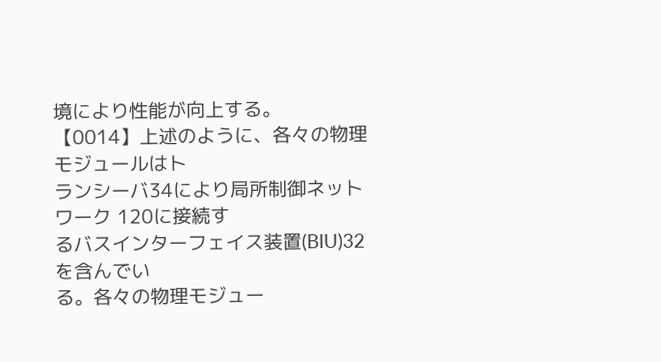境により性能が向上する。
【0014】上述のように、各々の物理モジュールはト
ランシーバ34により局所制御ネットワーク 120に接続す
るバスインターフェイス装置(BIU)32を含んでい
る。各々の物理モジュー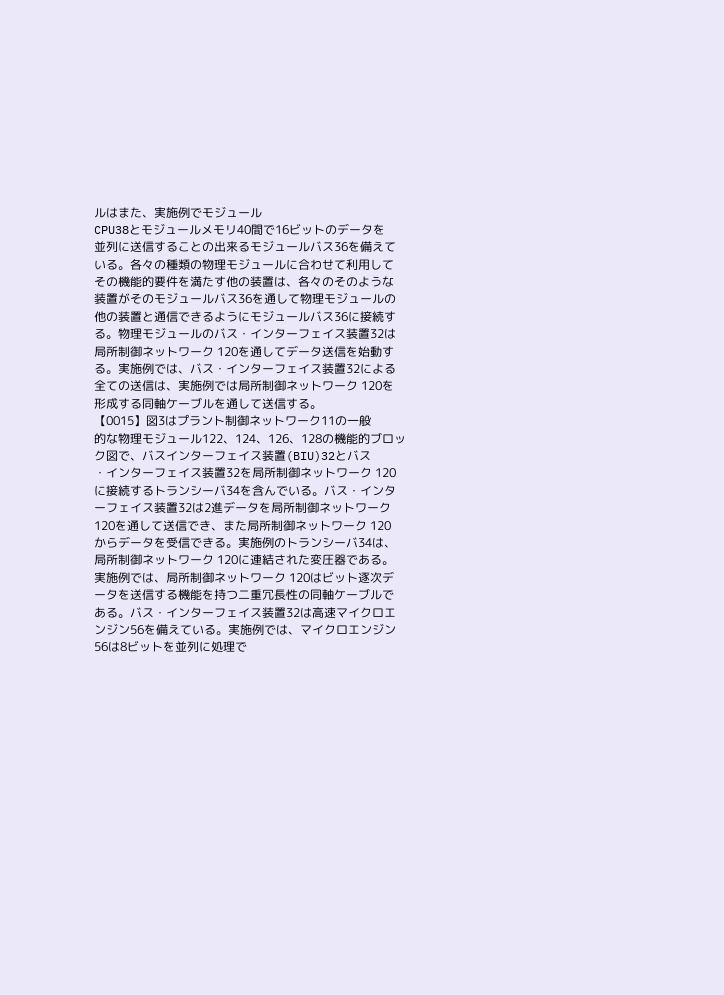ルはまた、実施例でモジュール
CPU38とモジュールメモリ40間で16ビットのデータを
並列に送信することの出来るモジュールバス36を備えて
いる。各々の種類の物理モジュールに合わせて利用して
その機能的要件を満たす他の装置は、各々のそのような
装置がそのモジュールバス36を通して物理モジュールの
他の装置と通信できるようにモジュールバス36に接続す
る。物理モジュールのバス・インターフェイス装置32は
局所制御ネットワーク 120を通してデータ送信を始動す
る。実施例では、バス・インターフェイス装置32による
全ての送信は、実施例では局所制御ネットワーク 120を
形成する同軸ケーブルを通して送信する。
【0015】図3はプラント制御ネットワーク11の一般
的な物理モジュール122、124、126、128の機能的ブロッ
ク図で、バスインターフェイス装置(BIU)32とバス
・インターフェイス装置32を局所制御ネットワーク 120
に接続するトランシーバ34を含んでいる。バス・インタ
ーフェイス装置32は2進データを局所制御ネットワーク
120を通して送信でき、また局所制御ネットワーク 120
からデータを受信できる。実施例のトランシーバ34は、
局所制御ネットワーク 120に連結された変圧器である。
実施例では、局所制御ネットワーク 120はビット逐次デ
ータを送信する機能を持つ二重冗長性の同軸ケーブルで
ある。バス・インターフェイス装置32は高速マイクロエ
ンジン56を備えている。実施例では、マイクロエンジン
56は8ビットを並列に処理で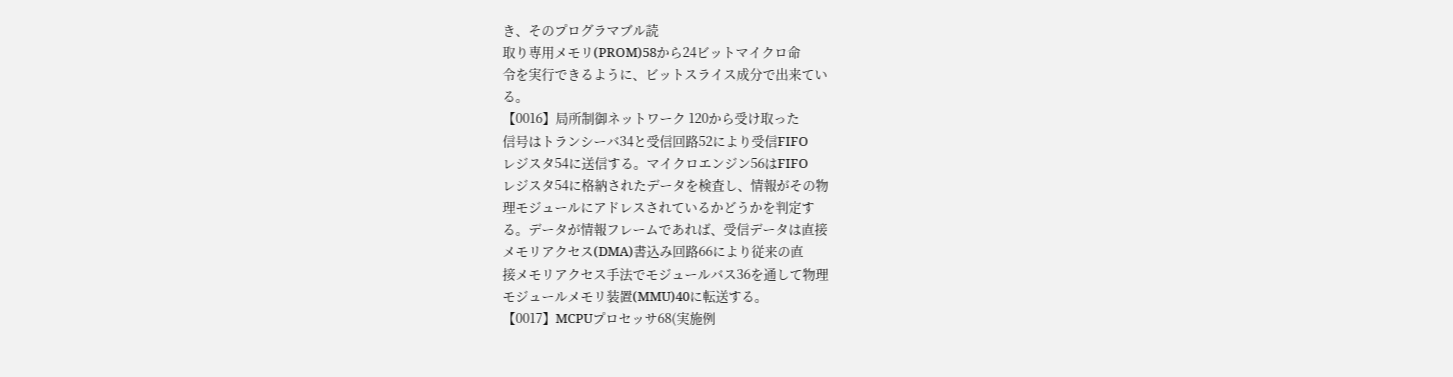き、そのプログラマブル読
取り専用メモリ(PROM)58から24ビットマイクロ命
令を実行できるように、ビットスライス成分で出来てい
る。
【0016】局所制御ネットワーク 120から受け取った
信号はトランシーバ34と受信回路52により受信FIFO
レジスタ54に送信する。マイクロエンジン56はFIFO
レジスタ54に格納されたデータを検査し、情報がその物
理モジュールにアドレスされているかどうかを判定す
る。データが情報フレームであれば、受信データは直接
メモリアクセス(DMA)書込み回路66により従来の直
接メモリアクセス手法でモジュールバス36を通して物理
モジュールメモリ装置(MMU)40に転送する。
【0017】MCPUプロセッサ68(実施例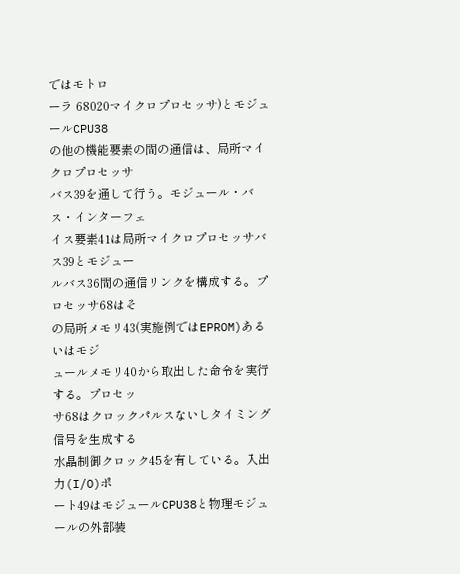ではモトロ
ーラ 68020マイクロプロセッサ)とモジュールCPU38
の他の機能要素の間の通信は、局所マイクロプロセッサ
バス39を通して行う。モジュール・バス・インターフェ
イス要素41は局所マイクロプロセッサバス39とモジュー
ルバス36間の通信リンクを構成する。プロセッサ68はそ
の局所メモリ43(実施例ではEPROM)あるいはモジ
ュールメモリ40から取出した命令を実行する。プロセッ
サ68はクロックパルスないしタイミング信号を生成する
水晶制御クロック45を有している。入出力(I/O)ポ
ート49はモジュールCPU38と物理モジュールの外部装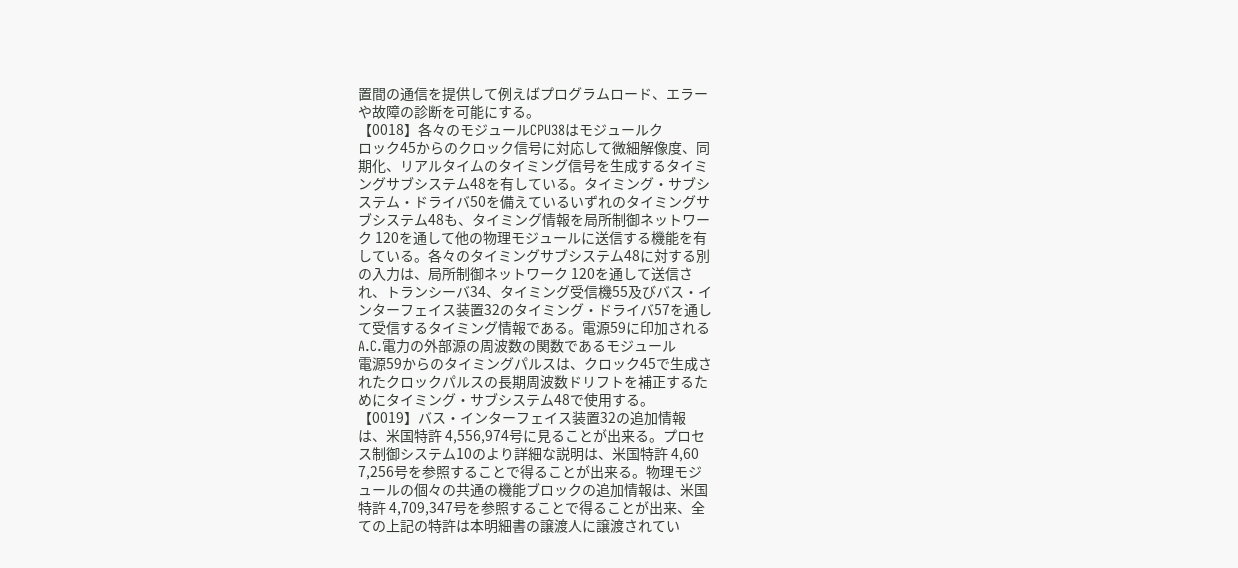置間の通信を提供して例えばプログラムロード、エラー
や故障の診断を可能にする。
【0018】各々のモジュールCPU38はモジュールク
ロック45からのクロック信号に対応して微細解像度、同
期化、リアルタイムのタイミング信号を生成するタイミ
ングサブシステム48を有している。タイミング・サブシ
ステム・ドライバ50を備えているいずれのタイミングサ
ブシステム48も、タイミング情報を局所制御ネットワー
ク 120を通して他の物理モジュールに送信する機能を有
している。各々のタイミングサブシステム48に対する別
の入力は、局所制御ネットワーク 120を通して送信さ
れ、トランシーバ34、タイミング受信機55及びバス・イ
ンターフェイス装置32のタイミング・ドライバ57を通し
て受信するタイミング情報である。電源59に印加される
A.C.電力の外部源の周波数の関数であるモジュール
電源59からのタイミングパルスは、クロック45で生成さ
れたクロックパルスの長期周波数ドリフトを補正するた
めにタイミング・サブシステム48で使用する。
【0019】バス・インターフェイス装置32の追加情報
は、米国特許 4,556,974号に見ることが出来る。プロセ
ス制御システム10のより詳細な説明は、米国特許 4,60
7,256号を参照することで得ることが出来る。物理モジ
ュールの個々の共通の機能ブロックの追加情報は、米国
特許 4,709,347号を参照することで得ることが出来、全
ての上記の特許は本明細書の譲渡人に譲渡されてい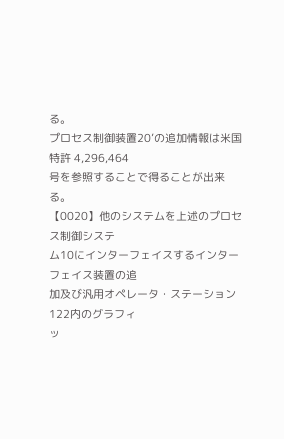る。
プロセス制御装置20’の追加情報は米国特許 4,296,464
号を参照することで得ることが出来る。
【0020】他のシステムを上述のプロセス制御システ
ム10にインターフェイスするインターフェイス装置の追
加及び汎用オペレータ・ステーション 122内のグラフィ
ッ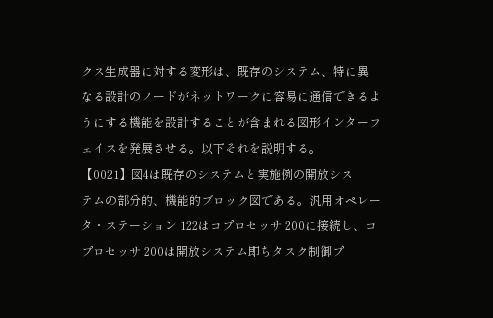クス生成器に対する変形は、既存のシステム、特に異
なる設計のノードがネットワークに容易に通信できるよ
うにする機能を設計することが含まれる図形インターフ
ェイスを発展させる。以下それを説明する。
【0021】図4は既存のシステムと実施例の開放シス
テムの部分的、機能的ブロック図である。汎用オペレー
タ・ステーション 122はコプロセッサ 200に接続し、コ
プロセッサ 200は開放システム即ちタスク制御プ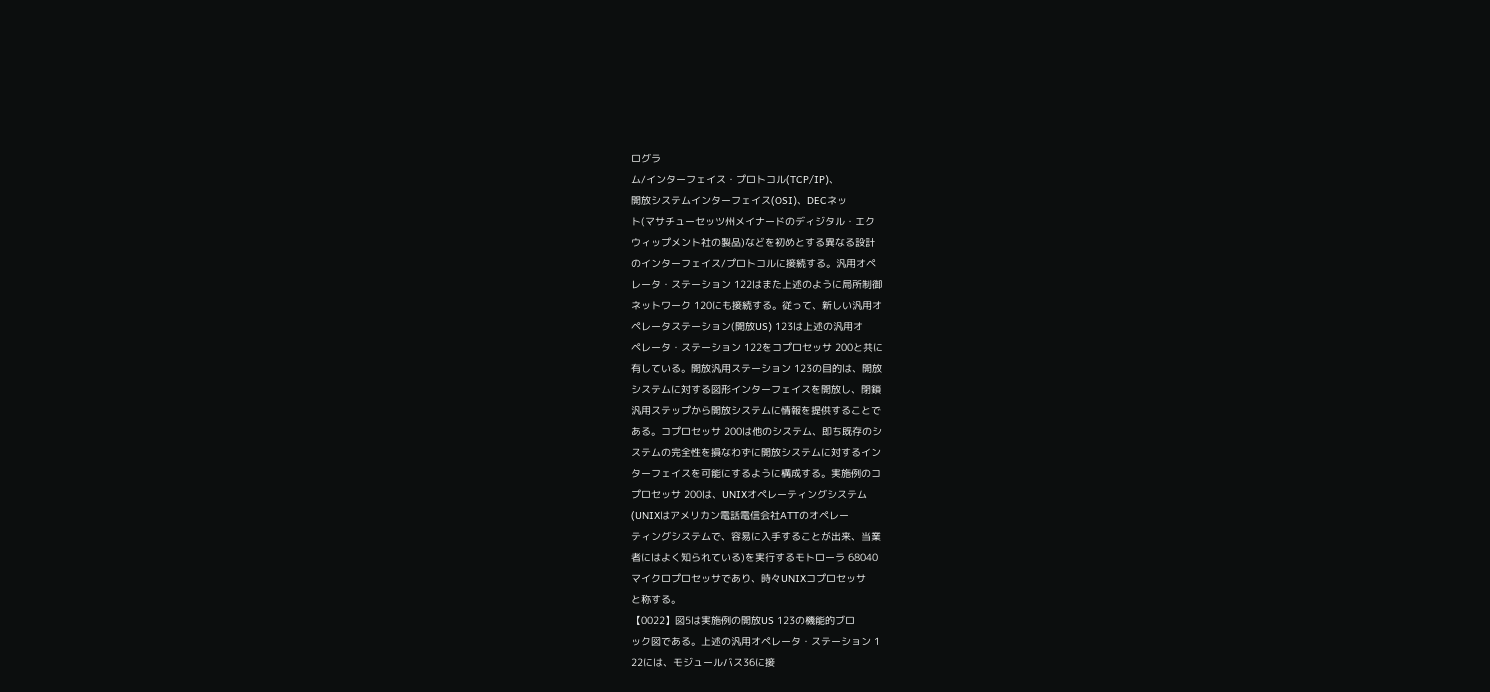ログラ
ム/インターフェイス・プロトコル(TCP/IP)、
開放システムインターフェイス(OSI)、DECネッ
ト(マサチューセッツ州メイナードのディジタル・エク
ウィップメント社の製品)などを初めとする異なる設計
のインターフェイス/プロトコルに接続する。汎用オペ
レータ・ステーション 122はまた上述のように局所制御
ネットワーク 120にも接続する。従って、新しい汎用オ
ペレータステーション(開放US) 123は上述の汎用オ
ペレータ・ステーション 122をコプロセッサ 200と共に
有している。開放汎用ステーション 123の目的は、開放
システムに対する図形インターフェイスを開放し、閉鎖
汎用ステップから開放システムに情報を提供することで
ある。コプロセッサ 200は他のシステム、即ち既存のシ
ステムの完全性を損なわずに開放システムに対するイン
ターフェイスを可能にするように構成する。実施例のコ
プロセッサ 200は、UNIXオペレーティングシステム
(UNIXはアメリカン電話電信会社ATTのオペレー
ティングシステムで、容易に入手することが出来、当業
者にはよく知られている)を実行するモトローラ 68040
マイクロプロセッサであり、時々UNIXコプロセッサ
と称する。
【0022】図5は実施例の開放US 123の機能的ブロ
ック図である。上述の汎用オペレータ・ステーション 1
22には、モジュールバス36に接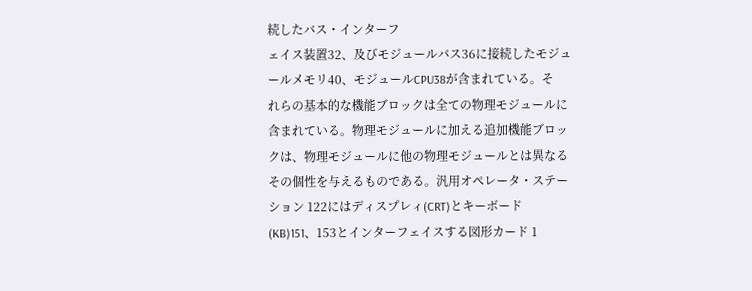続したバス・インターフ
ェイス装置32、及びモジュールバス36に接続したモジュ
ールメモリ40、モジュールCPU38が含まれている。そ
れらの基本的な機能ブロックは全ての物理モジュールに
含まれている。物理モジュールに加える追加機能ブロッ
クは、物理モジュールに他の物理モジュールとは異なる
その個性を与えるものである。汎用オペレータ・ステー
ション 122にはディスプレィ(CRT)とキーボード
(KB)151、153とインターフェイスする図形カード 1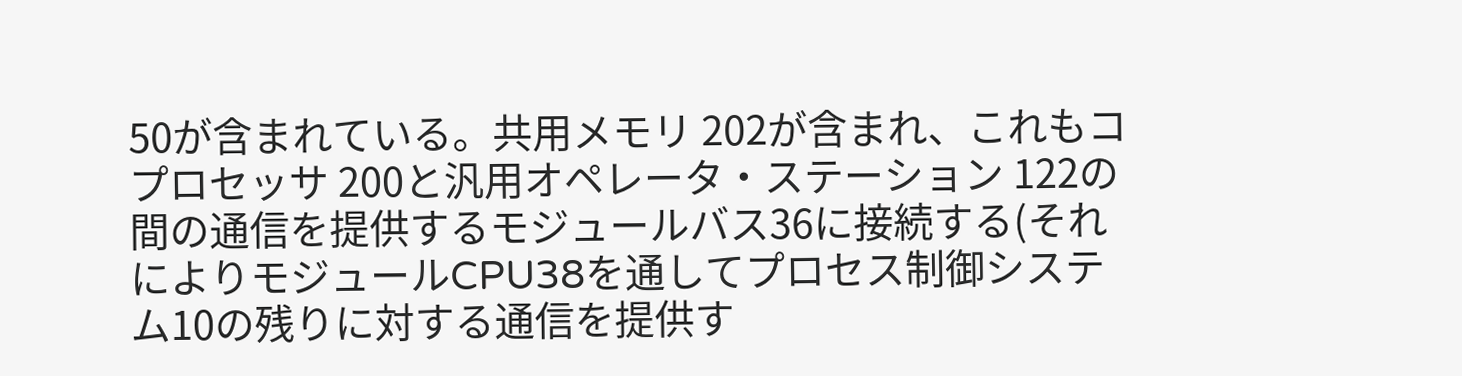50が含まれている。共用メモリ 202が含まれ、これもコ
プロセッサ 200と汎用オペレータ・ステーション 122の
間の通信を提供するモジュールバス36に接続する(それ
によりモジュールCPU38を通してプロセス制御システ
ム10の残りに対する通信を提供す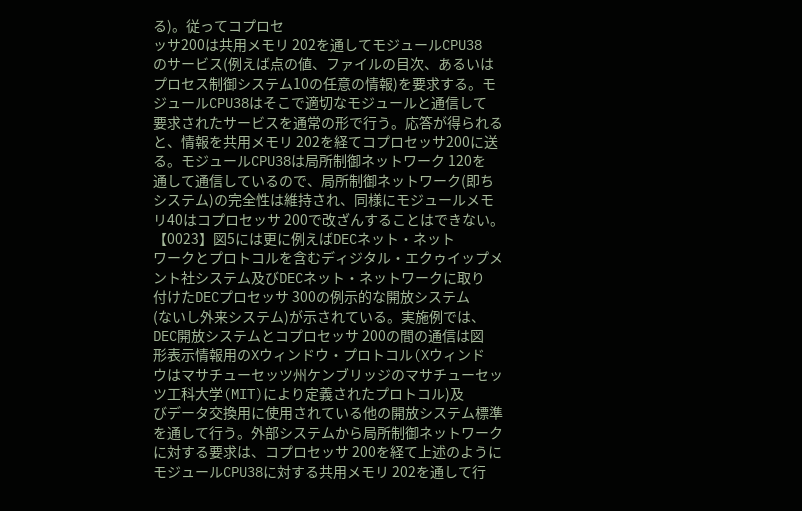る)。従ってコプロセ
ッサ200は共用メモリ 202を通してモジュールCPU38
のサービス(例えば点の値、ファイルの目次、あるいは
プロセス制御システム10の任意の情報)を要求する。モ
ジュールCPU38はそこで適切なモジュールと通信して
要求されたサービスを通常の形で行う。応答が得られる
と、情報を共用メモリ 202を経てコプロセッサ200に送
る。モジュールCPU38は局所制御ネットワーク 120を
通して通信しているので、局所制御ネットワーク(即ち
システム)の完全性は維持され、同様にモジュールメモ
リ40はコプロセッサ 200で改ざんすることはできない。
【0023】図5には更に例えばDECネット・ネット
ワークとプロトコルを含むディジタル・エクゥイップメ
ント社システム及びDECネット・ネットワークに取り
付けたDECプロセッサ 300の例示的な開放システム
(ないし外来システム)が示されている。実施例では、
DEC開放システムとコプロセッサ 200の間の通信は図
形表示情報用のXウィンドウ・プロトコル(Xウィンド
ウはマサチューセッツ州ケンブリッジのマサチューセッ
ツ工科大学(MIT)により定義されたプロトコル)及
びデータ交換用に使用されている他の開放システム標準
を通して行う。外部システムから局所制御ネットワーク
に対する要求は、コプロセッサ 200を経て上述のように
モジュールCPU38に対する共用メモリ 202を通して行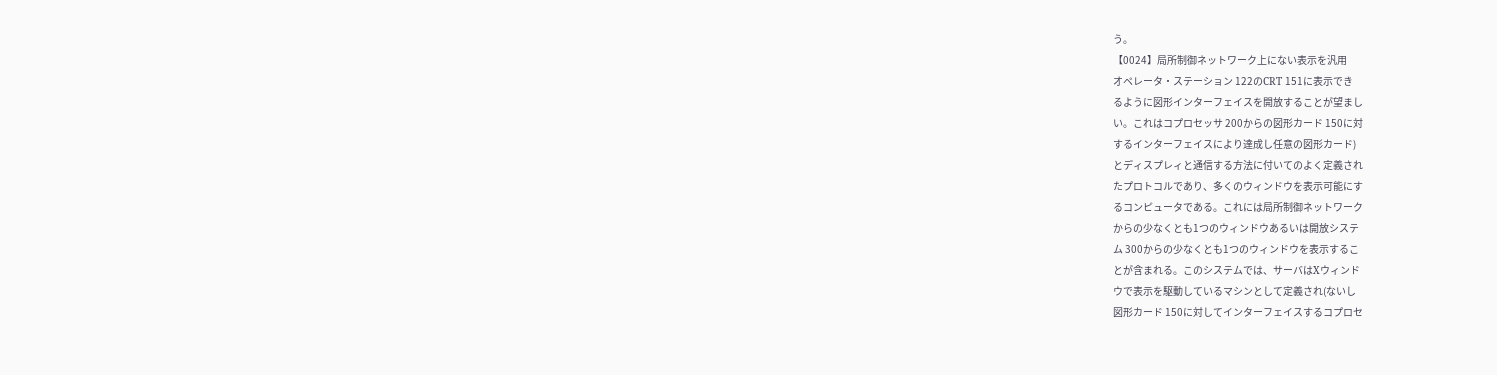う。
【0024】局所制御ネットワーク上にない表示を汎用
オペレータ・ステーション 122のCRT 151に表示でき
るように図形インターフェイスを開放することが望まし
い。これはコプロセッサ 200からの図形カード 150に対
するインターフェイスにより達成し任意の図形カード)
とディスプレィと通信する方法に付いてのよく定義され
たプロトコルであり、多くのウィンドウを表示可能にす
るコンピュータである。これには局所制御ネットワーク
からの少なくとも1つのウィンドウあるいは開放システ
ム 300からの少なくとも1つのウィンドウを表示するこ
とが含まれる。このシステムでは、サーバはXウィンド
ウで表示を駆動しているマシンとして定義され(ないし
図形カード 150に対してインターフェイスするコプロセ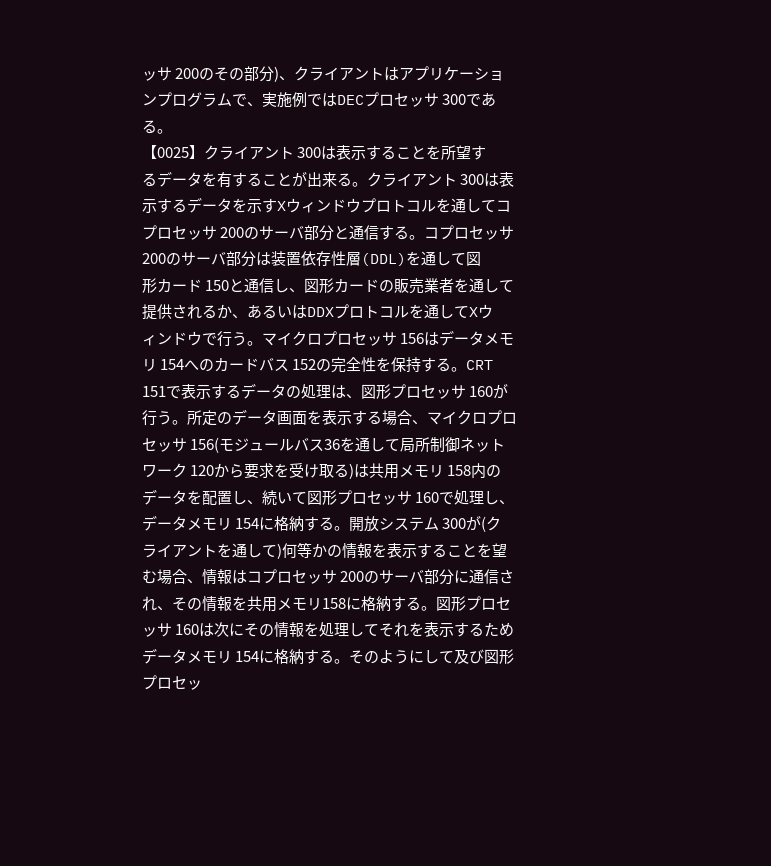ッサ 200のその部分)、クライアントはアプリケーショ
ンプログラムで、実施例ではDECプロセッサ 300であ
る。
【0025】クライアント 300は表示することを所望す
るデータを有することが出来る。クライアント 300は表
示するデータを示すXウィンドウプロトコルを通してコ
プロセッサ 200のサーバ部分と通信する。コプロセッサ
200のサーバ部分は装置依存性層(DDL)を通して図
形カード 150と通信し、図形カードの販売業者を通して
提供されるか、あるいはDDXプロトコルを通してXウ
ィンドウで行う。マイクロプロセッサ 156はデータメモ
リ 154へのカードバス 152の完全性を保持する。CRT
151で表示するデータの処理は、図形プロセッサ 160が
行う。所定のデータ画面を表示する場合、マイクロプロ
セッサ 156(モジュールバス36を通して局所制御ネット
ワーク 120から要求を受け取る)は共用メモリ 158内の
データを配置し、続いて図形プロセッサ 160で処理し、
データメモリ 154に格納する。開放システム 300が(ク
ライアントを通して)何等かの情報を表示することを望
む場合、情報はコプロセッサ 200のサーバ部分に通信さ
れ、その情報を共用メモリ158に格納する。図形プロセ
ッサ 160は次にその情報を処理してそれを表示するため
データメモリ 154に格納する。そのようにして及び図形
プロセッ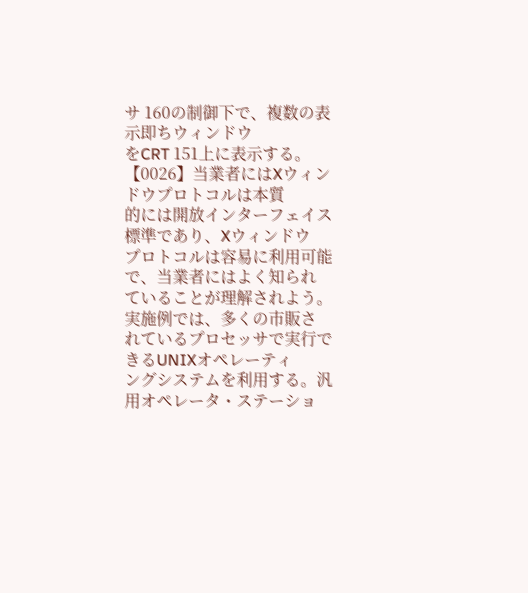サ 160の制御下で、複数の表示即ちウィンドウ
をCRT 151上に表示する。
【0026】当業者にはXウィンドウプロトコルは本質
的には開放インターフェイス標準であり、Xウィンドウ
プロトコルは容易に利用可能で、当業者にはよく知られ
ていることが理解されよう。実施例では、多くの市販さ
れているプロセッサで実行できるUNIXオペレーティ
ングシステムを利用する。汎用オペレータ・ステーショ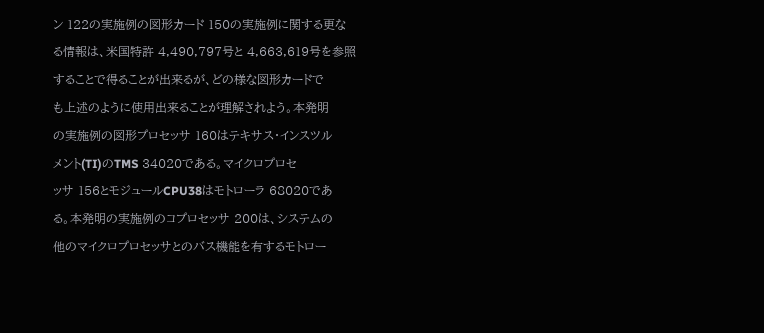ン 122の実施例の図形カード 150の実施例に関する更な
る情報は、米国特許 4,490,797号と 4,663,619号を参照
することで得ることが出来るが、どの様な図形カードで
も上述のように使用出来ることが理解されよう。本発明
の実施例の図形プロセッサ 160はテキサス・インスツル
メント(TI)のTMS 34020である。マイクロプロセ
ッサ 156とモジュールCPU38はモトローラ 68020であ
る。本発明の実施例のコプロセッサ 200は、システムの
他のマイクロプロセッサとのバス機能を有するモトロー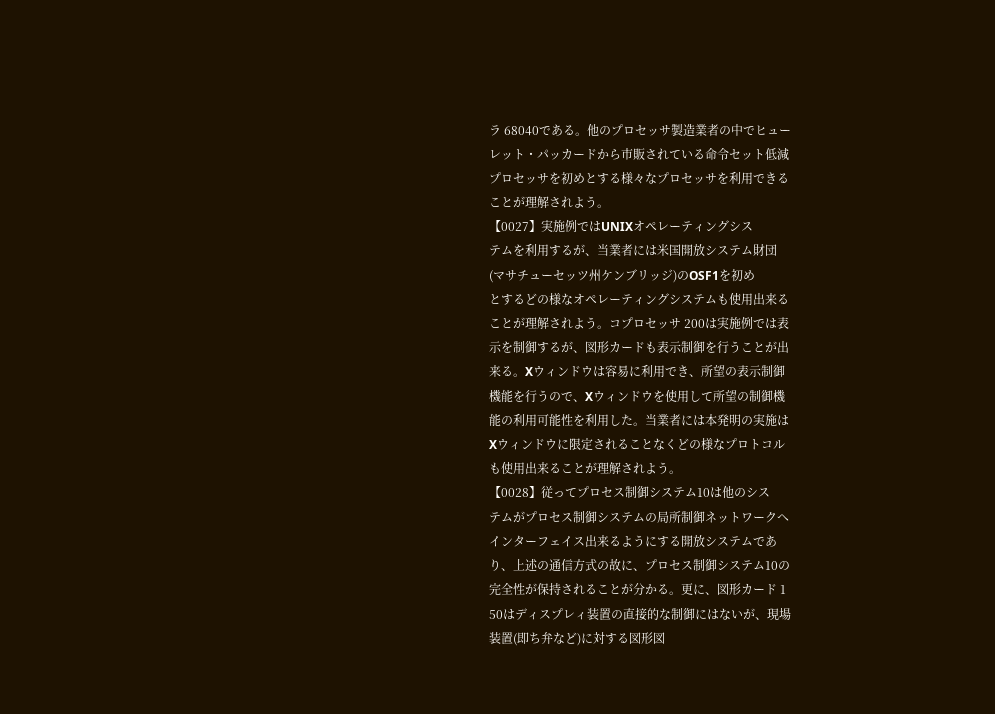ラ 68040である。他のプロセッサ製造業者の中でヒュー
レット・パッカードから市販されている命令セット低減
プロセッサを初めとする様々なプロセッサを利用できる
ことが理解されよう。
【0027】実施例ではUNIXオペレーティングシス
テムを利用するが、当業者には米国開放システム財団
(マサチューセッツ州ケンブリッジ)のOSF1を初め
とするどの様なオペレーティングシステムも使用出来る
ことが理解されよう。コプロセッサ 200は実施例では表
示を制御するが、図形カードも表示制御を行うことが出
来る。Xウィンドウは容易に利用でき、所望の表示制御
機能を行うので、Xウィンドウを使用して所望の制御機
能の利用可能性を利用した。当業者には本発明の実施は
Xウィンドウに限定されることなくどの様なプロトコル
も使用出来ることが理解されよう。
【0028】従ってプロセス制御システム10は他のシス
テムがプロセス制御システムの局所制御ネットワークへ
インターフェイス出来るようにする開放システムであ
り、上述の通信方式の故に、プロセス制御システム10の
完全性が保持されることが分かる。更に、図形カード 1
50はディスプレィ装置の直接的な制御にはないが、現場
装置(即ち弁など)に対する図形図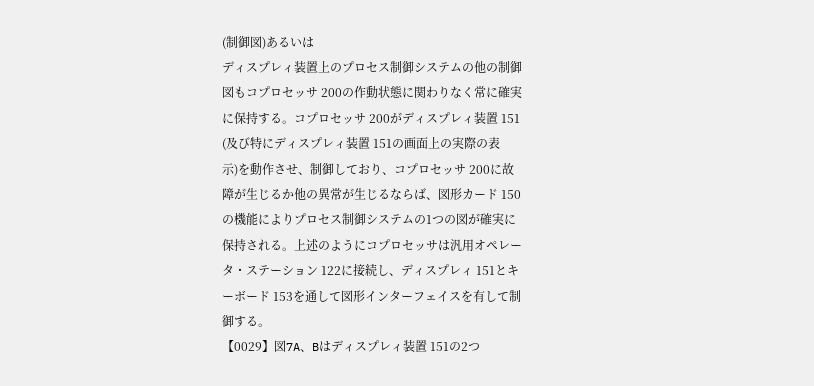(制御図)あるいは
ディスプレィ装置上のプロセス制御システムの他の制御
図もコプロセッサ 200の作動状態に関わりなく常に確実
に保持する。コプロセッサ 200がディスプレィ装置 151
(及び特にディスプレィ装置 151の画面上の実際の表
示)を動作させ、制御しており、コプロセッサ 200に故
障が生じるか他の異常が生じるならば、図形カード 150
の機能によりプロセス制御システムの1つの図が確実に
保持される。上述のようにコプロセッサは汎用オペレー
タ・ステーション 122に接続し、ディスプレィ 151とキ
ーボード 153を通して図形インターフェイスを有して制
御する。
【0029】図7A、Bはディスプレィ装置 151の2つ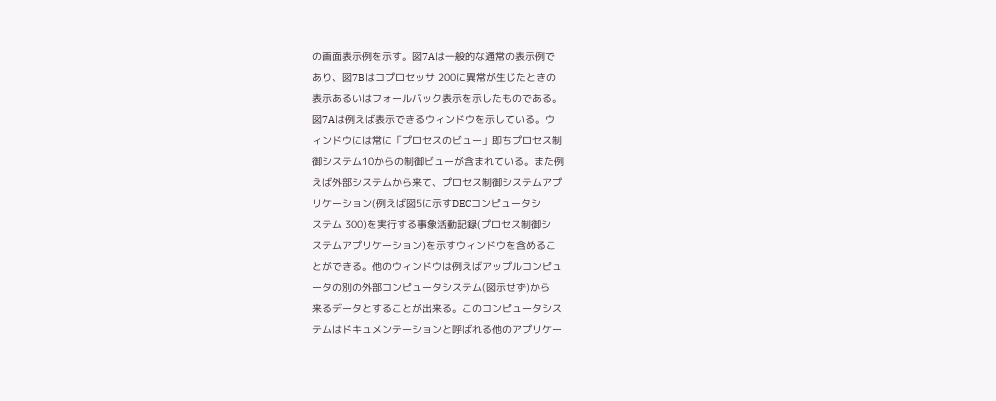の画面表示例を示す。図7Aは一般的な通常の表示例で
あり、図7Bはコプロセッサ 200に異常が生じたときの
表示あるいはフォールバック表示を示したものである。
図7Aは例えば表示できるウィンドウを示している。ウ
ィンドウには常に「プロセスのビュー」即ちプロセス制
御システム10からの制御ビューが含まれている。また例
えば外部システムから来て、プロセス制御システムアプ
リケーション(例えば図5に示すDECコンピュータシ
ステム 300)を実行する事象活動記録(プロセス制御シ
ステムアプリケーション)を示すウィンドウを含めるこ
とができる。他のウィンドウは例えばアップルコンピュ
ータの別の外部コンピュータシステム(図示せず)から
来るデータとすることが出来る。このコンピュータシス
テムはドキュメンテーションと呼ばれる他のアプリケー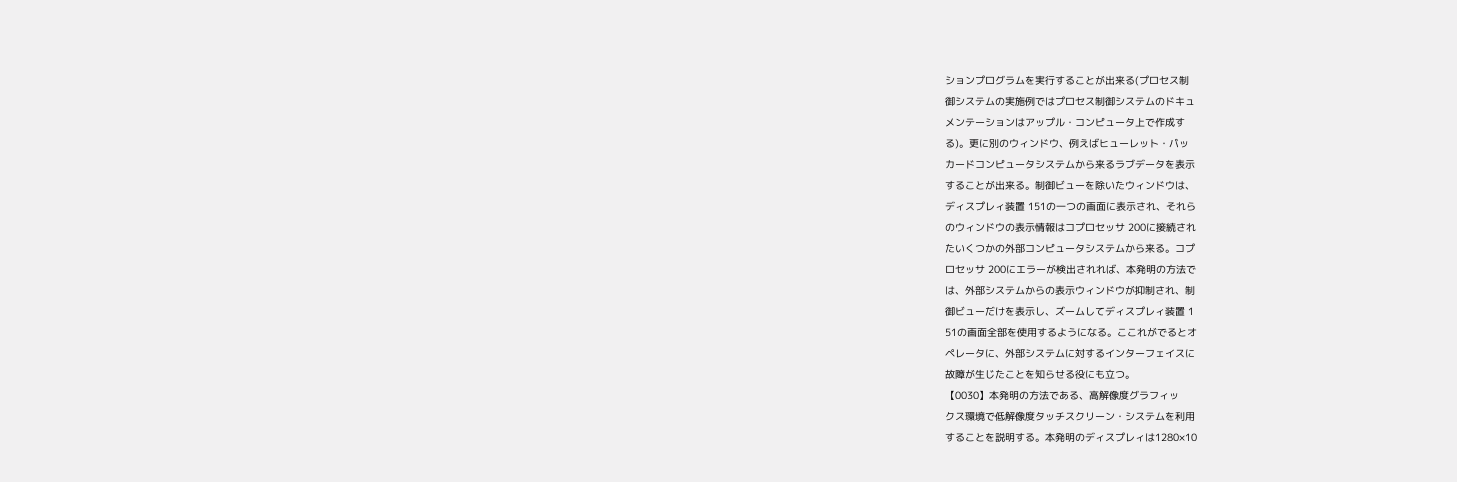ションプログラムを実行することが出来る(プロセス制
御システムの実施例ではプロセス制御システムのドキュ
メンテーションはアップル・コンピュータ上で作成す
る)。更に別のウィンドウ、例えばヒューレット・パッ
カードコンピュータシステムから来るラブデータを表示
することが出来る。制御ビューを除いたウィンドウは、
ディスプレィ装置 151の一つの画面に表示され、それら
のウィンドウの表示情報はコプロセッサ 200に接続され
たいくつかの外部コンピュータシステムから来る。コプ
ロセッサ 200にエラーが検出されれば、本発明の方法で
は、外部システムからの表示ウィンドウが抑制され、制
御ビューだけを表示し、ズームしてディスプレィ装置 1
51の画面全部を使用するようになる。ここれがでるとオ
ペレータに、外部システムに対するインターフェイスに
故障が生じたことを知らせる役にも立つ。
【0030】本発明の方法である、高解像度グラフィッ
クス環境で低解像度タッチスクリーン・システムを利用
することを説明する。本発明のディスプレィは1280×10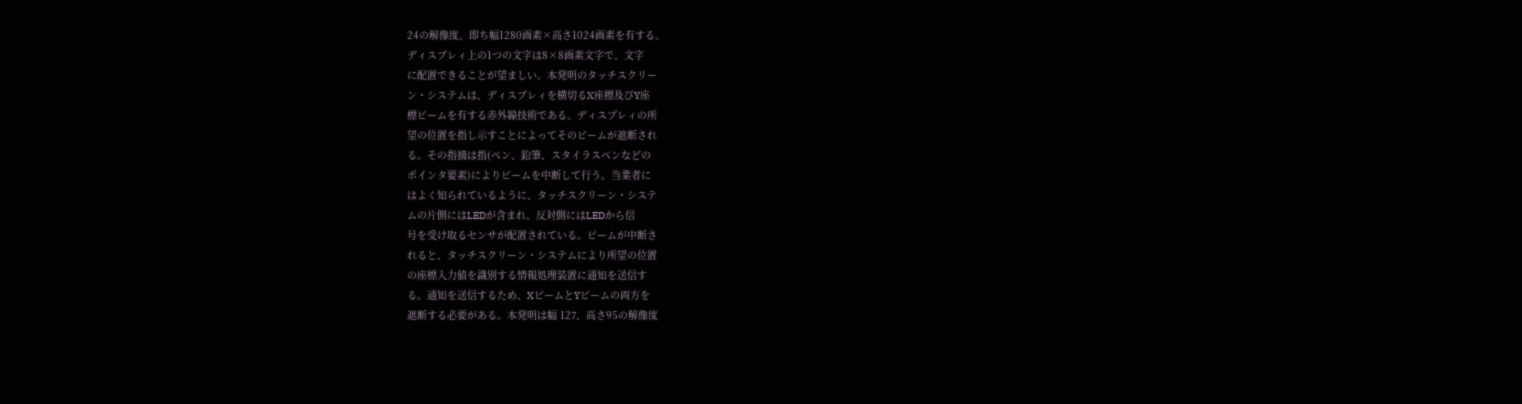24の解像度、即ち幅1280画素×高さ1024画素を有する。
ディスプレィ上の1つの文字は8×8画素文字で、文字
に配置できることが望ましい。本発明のタッチスクリー
ン・システムは、ディスプレィを横切るX座標及びY座
標ビームを有する赤外線技術である。ディスプレィの所
望の位置を指し示すことによってそのビームが遮断され
る。その指摘は指(ペン、鉛筆、スタイラスペンなどの
ポインタ要素)によりビームを中断して行う。当業者に
はよく知られているように、タッチスクリーン・システ
ムの片側にはLEDが含まれ、反対側にはLEDから信
号を受け取るセンサが配置されている。ビームが中断さ
れると、タッチスクリーン・システムにより所望の位置
の座標入力値を識別する情報処理装置に通知を送信す
る。通知を送信するため、XビームとYビームの両方を
遮断する必要がある。本発明は幅 127、高さ95の解像度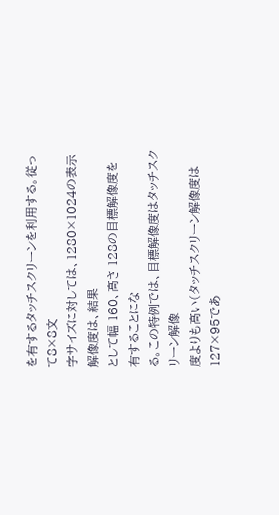を有するタッチスクリーンを利用する。従って8×8文
字サイズに対しては、1280×1024の表示解像度は、結果
として幅 160、高さ 128の目標解像度を有することにな
る。この特例では、目標解像度はタッチスクリーン解像
度よりも高い(タッチスクリーン解像度は 127×95であ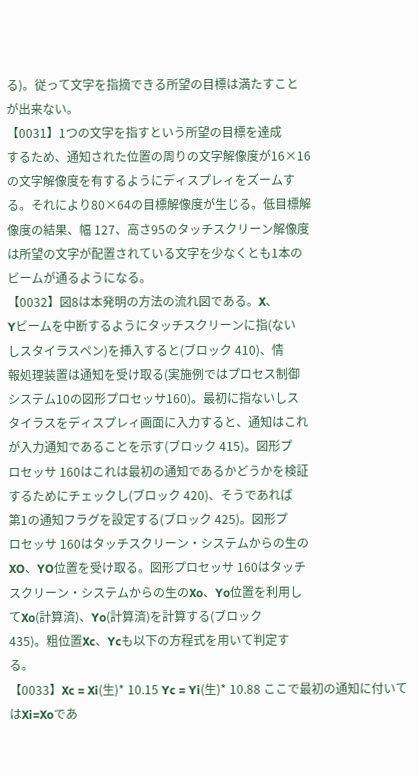る)。従って文字を指摘できる所望の目標は満たすこと
が出来ない。
【0031】1つの文字を指すという所望の目標を達成
するため、通知された位置の周りの文字解像度が16×16
の文字解像度を有するようにディスプレィをズームす
る。それにより80×64の目標解像度が生じる。低目標解
像度の結果、幅 127、高さ95のタッチスクリーン解像度
は所望の文字が配置されている文字を少なくとも1本の
ビームが通るようになる。
【0032】図8は本発明の方法の流れ図である。X、
Yビームを中断するようにタッチスクリーンに指(ない
しスタイラスペン)を挿入すると(ブロック 410)、情
報処理装置は通知を受け取る(実施例ではプロセス制御
システム10の図形プロセッサ160)。最初に指ないしス
タイラスをディスプレィ画面に入力すると、通知はこれ
が入力通知であることを示す(ブロック 415)。図形プ
ロセッサ 160はこれは最初の通知であるかどうかを検証
するためにチェックし(ブロック 420)、そうであれば
第1の通知フラグを設定する(ブロック 425)。図形プ
ロセッサ 160はタッチスクリーン・システムからの生の
XO、YO位置を受け取る。図形プロセッサ 160はタッチ
スクリーン・システムからの生のXo、Yo位置を利用し
てXo(計算済)、Yo(計算済)を計算する(ブロック
435)。粗位置Xc、Ycも以下の方程式を用いて判定す
る。
【0033】Xc = Xi(生)* 10.15 Yc = Yi(生)* 10.88 ここで最初の通知に付いてはXi=Xoであ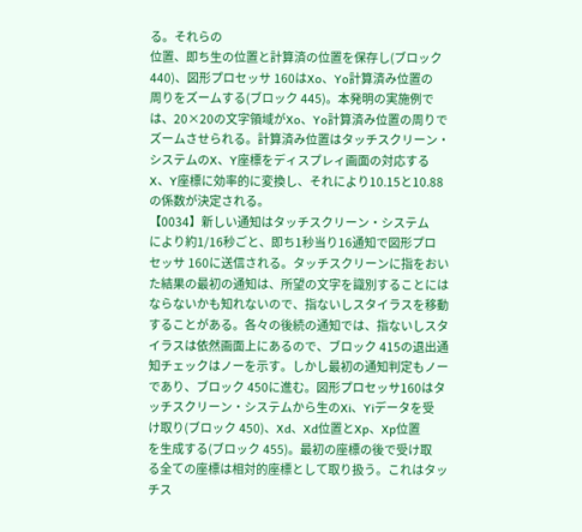る。それらの
位置、即ち生の位置と計算済の位置を保存し(ブロック
440)、図形プロセッサ 160はXo、Yo計算済み位置の
周りをズームする(ブロック 445)。本発明の実施例で
は、20×20の文字領域がXo、Yo計算済み位置の周りで
ズームさせられる。計算済み位置はタッチスクリーン・
システムのX、Y座標をディスプレィ画面の対応する
X、Y座標に効率的に変換し、それにより10.15と10.88
の係数が決定される。
【0034】新しい通知はタッチスクリーン・システム
により約1/16秒ごと、即ち1秒当り16通知で図形プロ
セッサ 160に送信される。タッチスクリーンに指をおい
た結果の最初の通知は、所望の文字を識別することには
ならないかも知れないので、指ないしスタイラスを移動
することがある。各々の後続の通知では、指ないしスタ
イラスは依然画面上にあるので、ブロック 415の退出通
知チェックはノーを示す。しかし最初の通知判定もノー
であり、ブロック 450に進む。図形プロセッサ160はタ
ッチスクリーン・システムから生のXi、Yiデータを受
け取り(ブロック 450)、Xd、Xd位置とXp、Xp位置
を生成する(ブロック 455)。最初の座標の後で受け取
る全ての座標は相対的座標として取り扱う。これはタッ
チス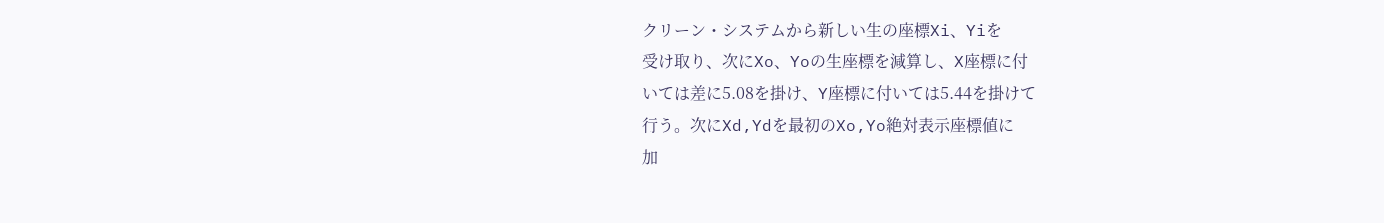クリーン・システムから新しい生の座標Xi、Yiを
受け取り、次にXo、Yoの生座標を減算し、X座標に付
いては差に5.08を掛け、Y座標に付いては5.44を掛けて
行う。次にXd,Ydを最初のXo,Yo絶対表示座標値に
加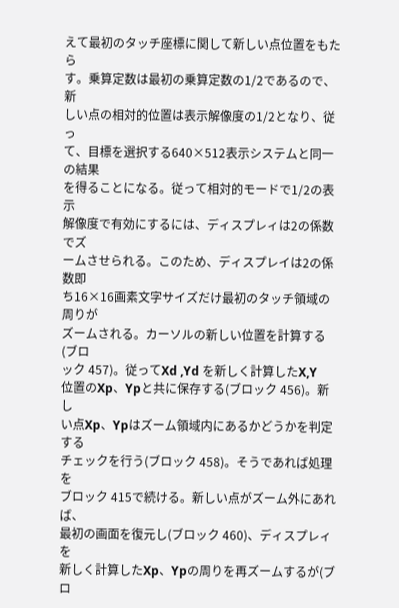えて最初のタッチ座標に関して新しい点位置をもたら
す。乗算定数は最初の乗算定数の1/2であるので、新
しい点の相対的位置は表示解像度の1/2となり、従っ
て、目標を選択する640×512表示システムと同一の結果
を得ることになる。従って相対的モードで1/2の表示
解像度で有効にするには、ディスプレィは2の係数でズ
ームさせられる。このため、ディスプレイは2の係数即
ち16×16画素文字サイズだけ最初のタッチ領域の周りが
ズームされる。カーソルの新しい位置を計算する(ブロ
ック 457)。従ってXd ,Yd を新しく計算したX,Y
位置のXp、Ypと共に保存する(ブロック 456)。新し
い点Xp、Ypはズーム領域内にあるかどうかを判定する
チェックを行う(ブロック 458)。そうであれば処理を
ブロック 415で続ける。新しい点がズーム外にあれば、
最初の画面を復元し(ブロック 460)、ディスプレィを
新しく計算したXp、Ypの周りを再ズームするが(ブロ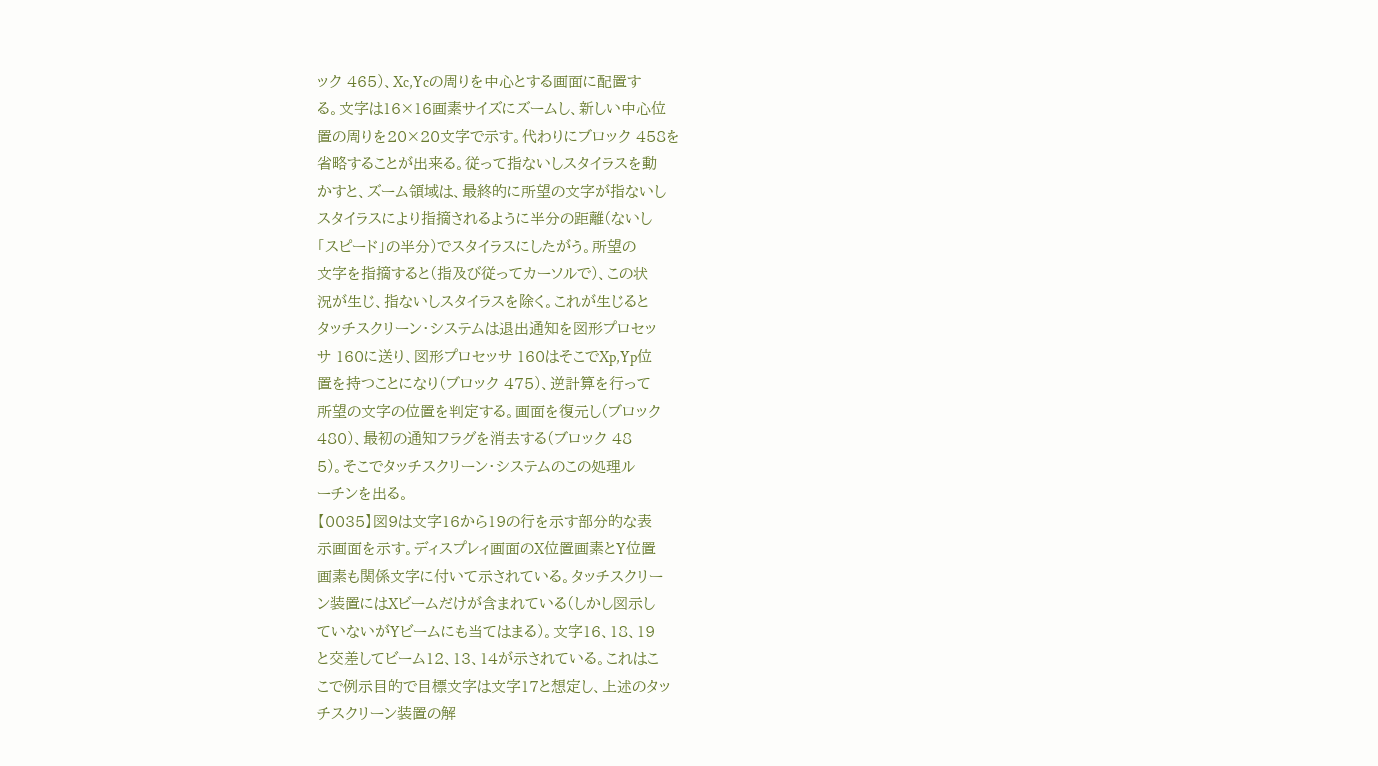ック 465)、Xc,Ycの周りを中心とする画面に配置す
る。文字は16×16画素サイズにズームし、新しい中心位
置の周りを20×20文字で示す。代わりにブロック 458を
省略することが出来る。従って指ないしスタイラスを動
かすと、ズーム領域は、最終的に所望の文字が指ないし
スタイラスにより指摘されるように半分の距離(ないし
「スピード」の半分)でスタイラスにしたがう。所望の
文字を指摘すると(指及び従ってカーソルで)、この状
況が生じ、指ないしスタイラスを除く。これが生じると
タッチスクリーン・システムは退出通知を図形プロセッ
サ 160に送り、図形プロセッサ 160はそこでXp,Yp位
置を持つことになり(ブロック 475)、逆計算を行って
所望の文字の位置を判定する。画面を復元し(ブロック
480)、最初の通知フラグを消去する(ブロック 48
5)。そこでタッチスクリーン・システムのこの処理ル
ーチンを出る。
【0035】図9は文字16から19の行を示す部分的な表
示画面を示す。ディスプレィ画面のX位置画素とY位置
画素も関係文字に付いて示されている。タッチスクリー
ン装置にはXビームだけが含まれている(しかし図示し
ていないがYビームにも当てはまる)。文字16、18、19
と交差してビーム12、13、14が示されている。これはこ
こで例示目的で目標文字は文字17と想定し、上述のタッ
チスクリーン装置の解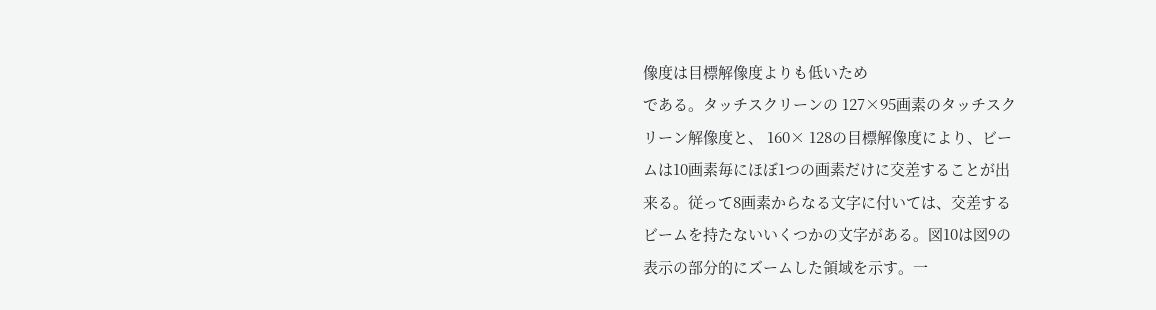像度は目標解像度よりも低いため
である。タッチスクリーンの 127×95画素のタッチスク
リーン解像度と、 160× 128の目標解像度により、ビー
ムは10画素毎にほぼ1つの画素だけに交差することが出
来る。従って8画素からなる文字に付いては、交差する
ビームを持たないいくつかの文字がある。図10は図9の
表示の部分的にズームした領域を示す。一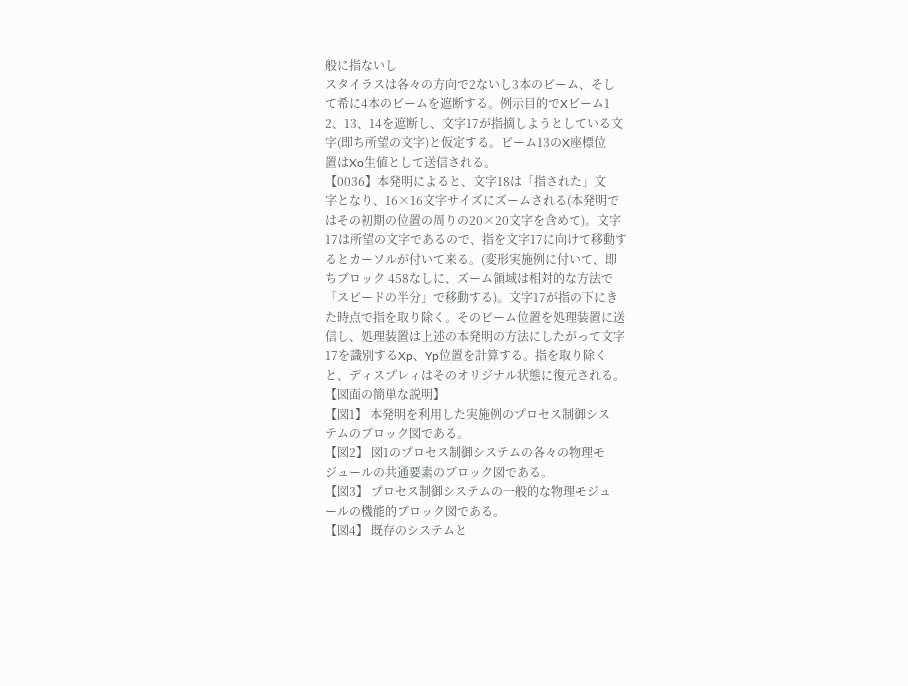般に指ないし
スタイラスは各々の方向で2ないし3本のビーム、そし
て希に4本のビームを遮断する。例示目的でXビーム1
2、13、14を遮断し、文字17が指摘しようとしている文
字(即ち所望の文字)と仮定する。ビーム13のX座標位
置はXo生値として送信される。
【0036】本発明によると、文字18は「指された」文
字となり、16×16文字サイズにズームされる(本発明で
はその初期の位置の周りの20×20文字を含めて)。文字
17は所望の文字であるので、指を文字17に向けて移動す
るとカーソルが付いて来る。(変形実施例に付いて、即
ちブロック 458なしに、ズーム領域は相対的な方法で
「スピードの半分」で移動する)。文字17が指の下にき
た時点で指を取り除く。そのビーム位置を処理装置に送
信し、処理装置は上述の本発明の方法にしたがって文字
17を識別するXp、Yp位置を計算する。指を取り除く
と、ディスプレィはそのオリジナル状態に復元される。
【図面の簡単な説明】
【図1】 本発明を利用した実施例のプロセス制御シス
テムのブロック図である。
【図2】 図1のプロセス制御システムの各々の物理モ
ジュールの共通要素のブロック図である。
【図3】 プロセス制御システムの一般的な物理モジュ
ールの機能的ブロック図である。
【図4】 既存のシステムと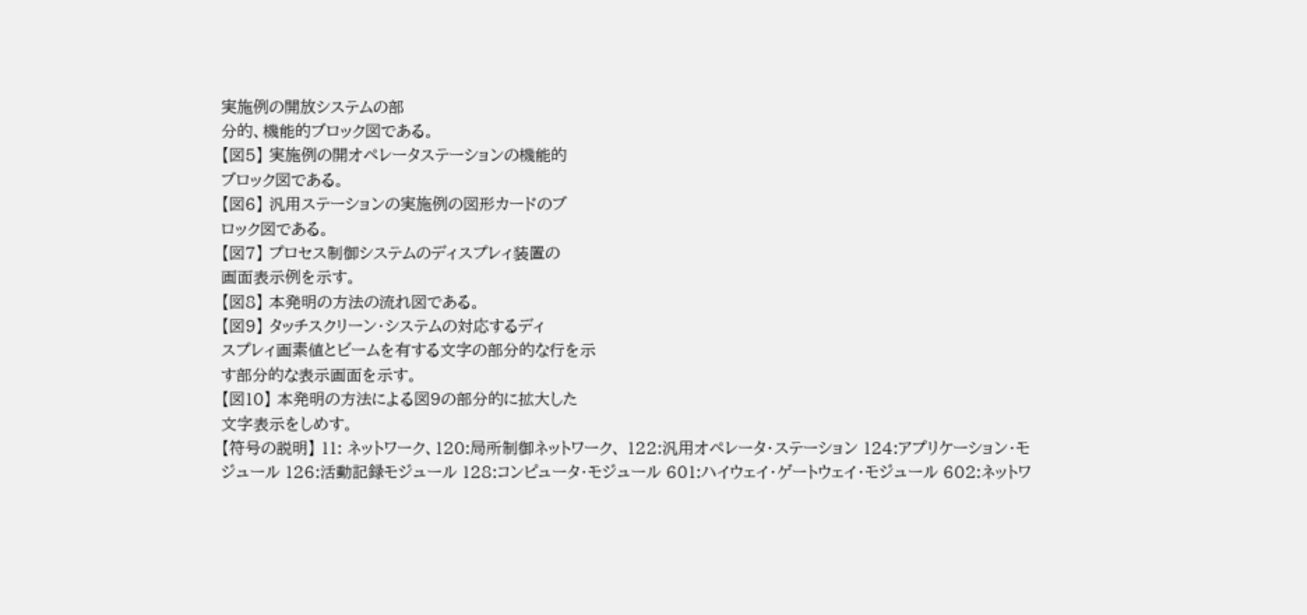実施例の開放システムの部
分的、機能的ブロック図である。
【図5】 実施例の開オペレータステーションの機能的
ブロック図である。
【図6】 汎用ステーションの実施例の図形カードのブ
ロック図である。
【図7】 プロセス制御システムのディスプレィ装置の
画面表示例を示す。
【図8】 本発明の方法の流れ図である。
【図9】 タッチスクリーン・システムの対応するディ
スプレィ画素値とビームを有する文字の部分的な行を示
す部分的な表示画面を示す。
【図10】 本発明の方法による図9の部分的に拡大した
文字表示をしめす。
【符号の説明】 11: ネットワーク、120:局所制御ネットワーク、 122:汎用オペレータ・ステーション 124:アプリケーション・モジュール 126:活動記録モジュール 128:コンピュータ・モジュール 601:ハイウェイ・ゲートウェイ・モジュール 602:ネットワ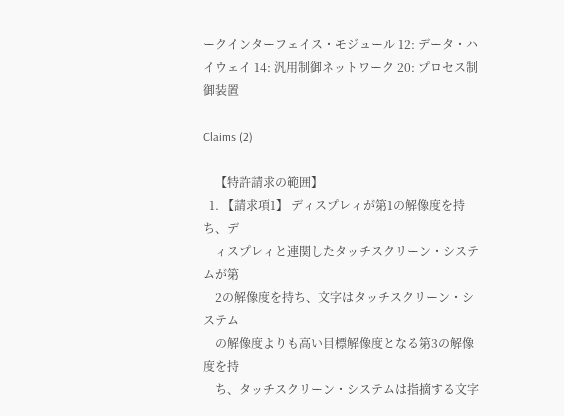ークインターフェイス・モジュール 12: データ・ハイウェイ 14: 汎用制御ネットワーク 20: プロセス制御装置

Claims (2)

    【特許請求の範囲】
  1. 【請求項1】 ディスプレィが第1の解像度を持ち、デ
    ィスプレィと連関したタッチスクリーン・システムが第
    2の解像度を持ち、文字はタッチスクリーン・システム
    の解像度よりも高い目標解像度となる第3の解像度を持
    ち、タッチスクリーン・システムは指摘する文字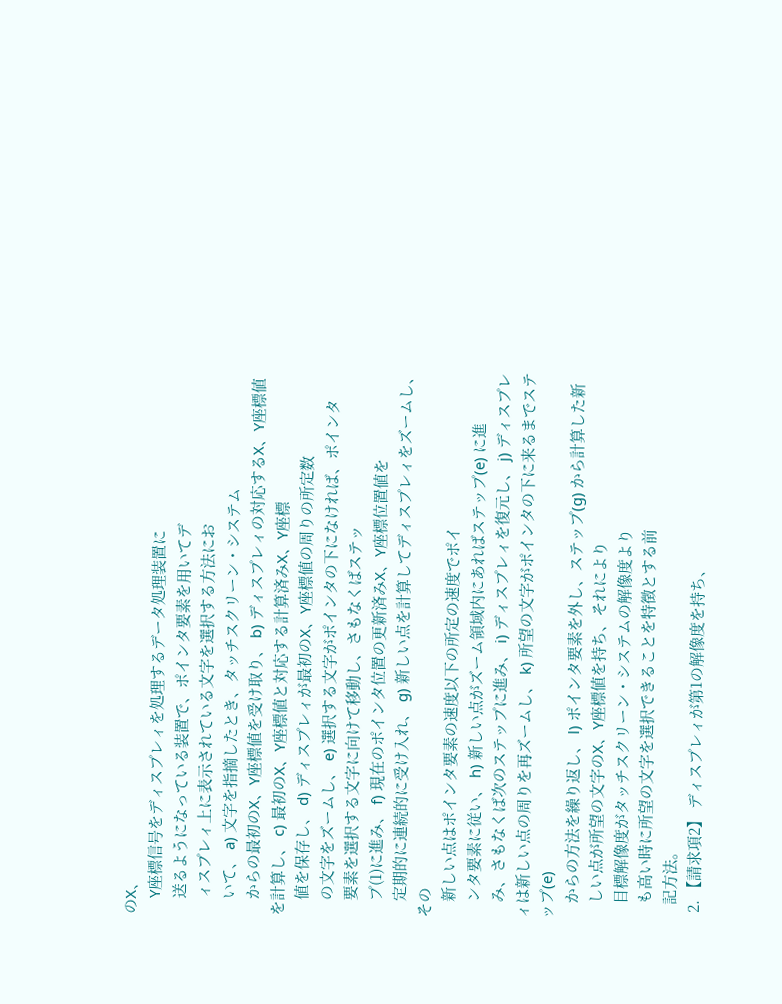のX、
    Y座標信号をディスプレィを処理するデータ処理装置に
    送るようになっている装置で、ポインタ要素を用いてデ
    ィスプレィ上に表示されている文字を選択する方法にお
    いて、 a) 文字を指摘したとき、タッチスクリーン・システム
    からの最初のX、Y座標値を受け取り、 b) ディスプレィの対応するX、Y座標値を計算し、 c) 最初のX、Y座標値と対応する計算済みX、Y座標
    値を保存し、 d) ディスプレィが最初のX、Y座標値の周りの所定数
    の文字をズームし、 e) 選択する文字がポインタの下になければ、ポインタ
    要素を選択する文字に向けて移動し、さもなくばステッ
    プ(1)に進み、 f) 現在のポインタ位置の更新済みX、Y座標位置値を
    定期的に連続的に受け入れ、 g) 新しい点を計算してディスプレィをズームし、その
    新しい点はポインタ要素の速度以下の所定の速度でポイ
    ンタ要素に従い、 h) 新しい点がズーム領域内にあればステップ(e) に進
    み、さもなくば次のステップに進み、 i) ディスプレィを復元し、 j) ディスプレィは新しい点の周りを再ズームし、 k) 所望の文字がポインタの下に来るまでステップ(e)
    からの方法を繰り返し、 l) ポインタ要素を外し、ステップ(g) から計算した新
    しい点が所望の文字のX、Y座標値を持ち、それにより
    目標解像度がタッチスクリーン・システムの解像度より
    も高い時に所望の文字を選択できることを特徴とする前
    記方法。
  2. 【請求項2】 ディスプレィが第1の解像度を持ち、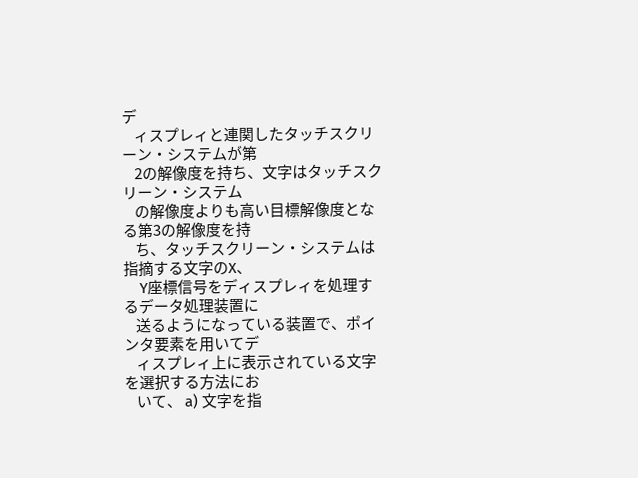デ
    ィスプレィと連関したタッチスクリーン・システムが第
    2の解像度を持ち、文字はタッチスクリーン・システム
    の解像度よりも高い目標解像度となる第3の解像度を持
    ち、タッチスクリーン・システムは指摘する文字のX、
    Y座標信号をディスプレィを処理するデータ処理装置に
    送るようになっている装置で、ポインタ要素を用いてデ
    ィスプレィ上に表示されている文字を選択する方法にお
    いて、 a) 文字を指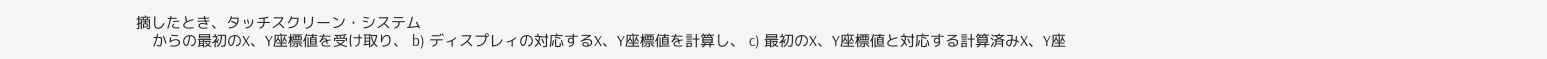摘したとき、タッチスクリーン・システム
    からの最初のX、Y座標値を受け取り、 b) ディスプレィの対応するX、Y座標値を計算し、 c) 最初のX、Y座標値と対応する計算済みX、Y座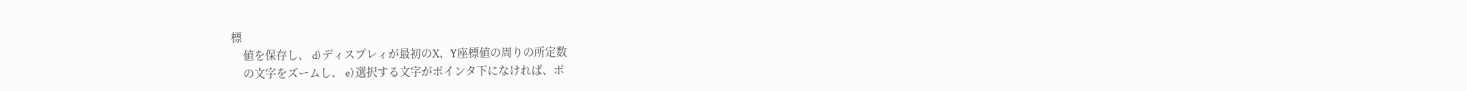標
    値を保存し、 d) ディスプレィが最初のX、Y座標値の周りの所定数
    の文字をズームし、 e) 選択する文字がポインタ下になければ、ポ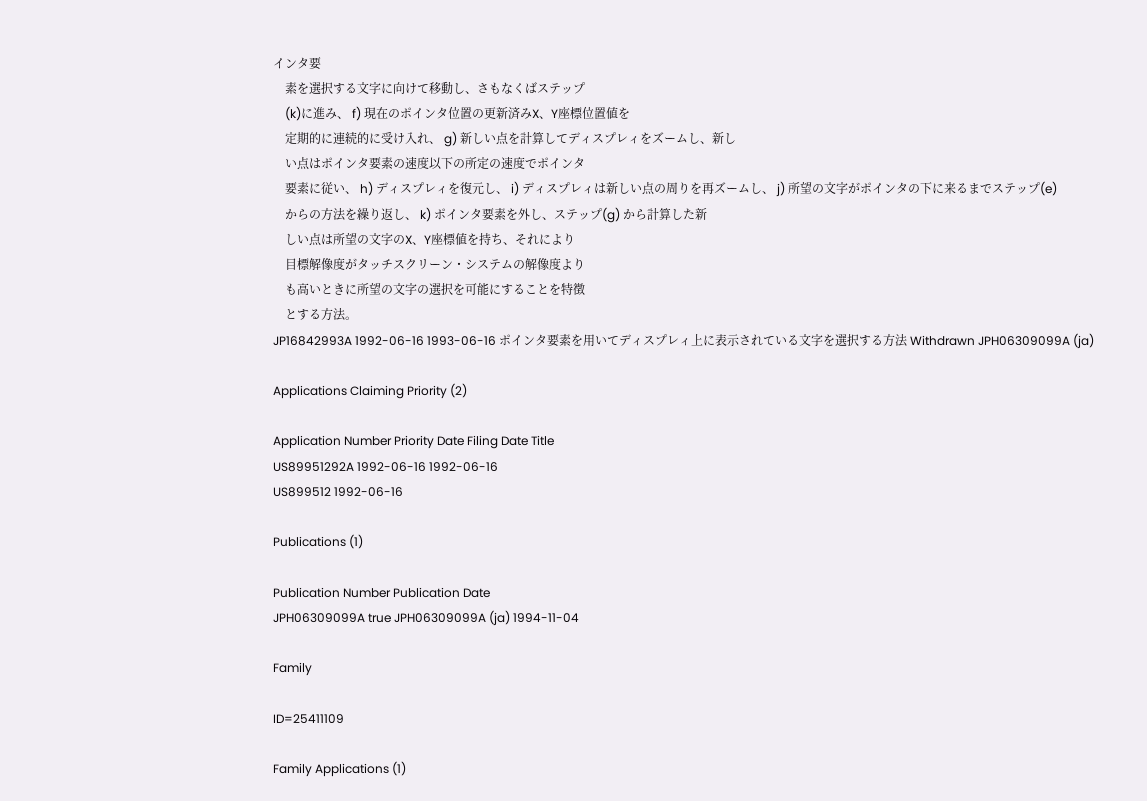インタ要
    素を選択する文字に向けて移動し、さもなくばステップ
    (k)に進み、 f) 現在のポインタ位置の更新済みX、Y座標位置値を
    定期的に連続的に受け入れ、 g) 新しい点を計算してディスプレィをズームし、新し
    い点はポインタ要素の速度以下の所定の速度でポインタ
    要素に従い、 h) ディスプレィを復元し、 i) ディスプレィは新しい点の周りを再ズームし、 j) 所望の文字がポインタの下に来るまでステップ(e)
    からの方法を繰り返し、 k) ポインタ要素を外し、ステップ(g) から計算した新
    しい点は所望の文字のX、Y座標値を持ち、それにより
    目標解像度がタッチスクリーン・システムの解像度より
    も高いときに所望の文字の選択を可能にすることを特徴
    とする方法。
JP16842993A 1992-06-16 1993-06-16 ポインタ要素を用いてディスプレィ上に表示されている文字を選択する方法 Withdrawn JPH06309099A (ja)

Applications Claiming Priority (2)

Application Number Priority Date Filing Date Title
US89951292A 1992-06-16 1992-06-16
US899512 1992-06-16

Publications (1)

Publication Number Publication Date
JPH06309099A true JPH06309099A (ja) 1994-11-04

Family

ID=25411109

Family Applications (1)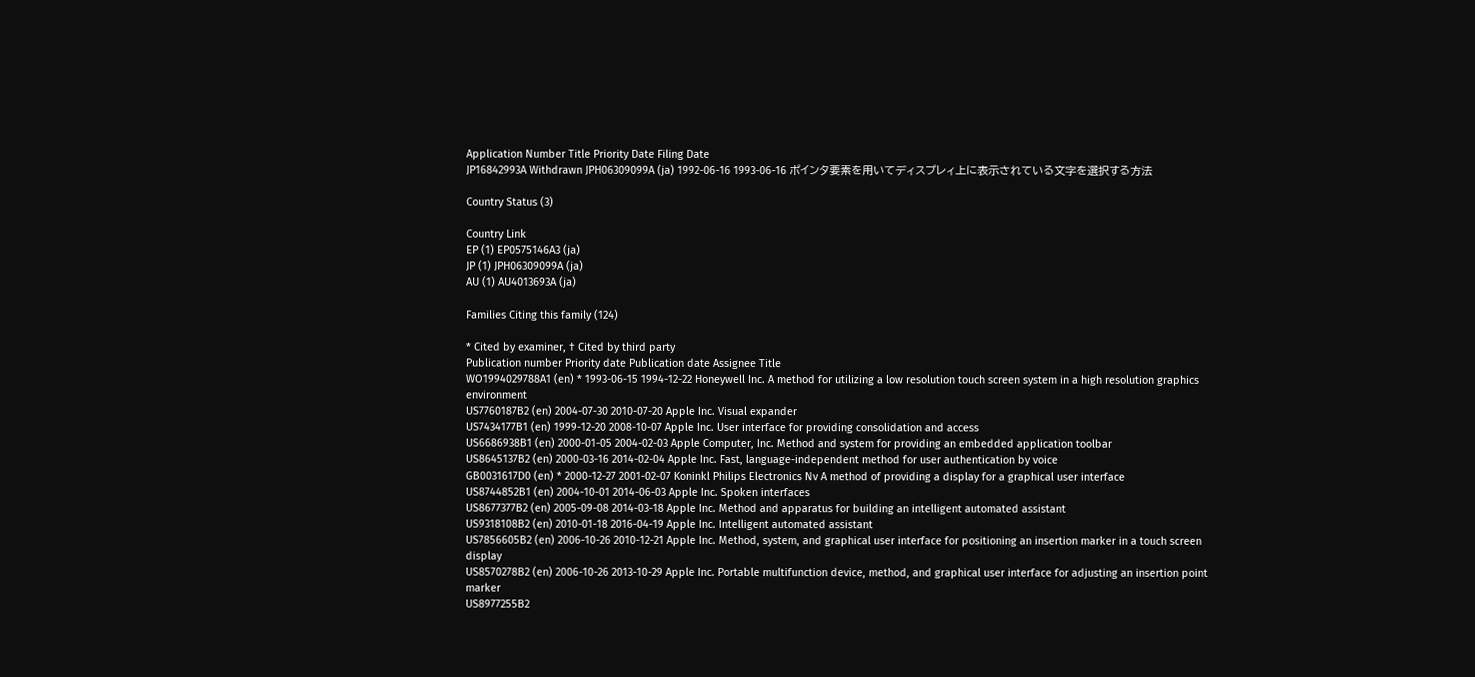Application Number Title Priority Date Filing Date
JP16842993A Withdrawn JPH06309099A (ja) 1992-06-16 1993-06-16 ポインタ要素を用いてディスプレィ上に表示されている文字を選択する方法

Country Status (3)

Country Link
EP (1) EP0575146A3 (ja)
JP (1) JPH06309099A (ja)
AU (1) AU4013693A (ja)

Families Citing this family (124)

* Cited by examiner, † Cited by third party
Publication number Priority date Publication date Assignee Title
WO1994029788A1 (en) * 1993-06-15 1994-12-22 Honeywell Inc. A method for utilizing a low resolution touch screen system in a high resolution graphics environment
US7760187B2 (en) 2004-07-30 2010-07-20 Apple Inc. Visual expander
US7434177B1 (en) 1999-12-20 2008-10-07 Apple Inc. User interface for providing consolidation and access
US6686938B1 (en) 2000-01-05 2004-02-03 Apple Computer, Inc. Method and system for providing an embedded application toolbar
US8645137B2 (en) 2000-03-16 2014-02-04 Apple Inc. Fast, language-independent method for user authentication by voice
GB0031617D0 (en) * 2000-12-27 2001-02-07 Koninkl Philips Electronics Nv A method of providing a display for a graphical user interface
US8744852B1 (en) 2004-10-01 2014-06-03 Apple Inc. Spoken interfaces
US8677377B2 (en) 2005-09-08 2014-03-18 Apple Inc. Method and apparatus for building an intelligent automated assistant
US9318108B2 (en) 2010-01-18 2016-04-19 Apple Inc. Intelligent automated assistant
US7856605B2 (en) 2006-10-26 2010-12-21 Apple Inc. Method, system, and graphical user interface for positioning an insertion marker in a touch screen display
US8570278B2 (en) 2006-10-26 2013-10-29 Apple Inc. Portable multifunction device, method, and graphical user interface for adjusting an insertion point marker
US8977255B2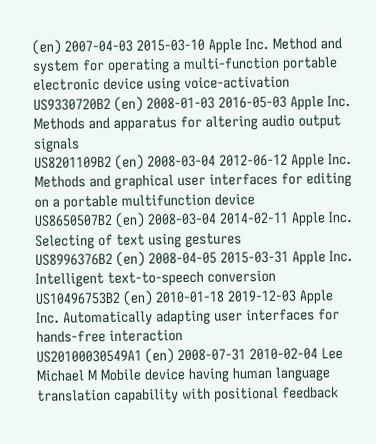(en) 2007-04-03 2015-03-10 Apple Inc. Method and system for operating a multi-function portable electronic device using voice-activation
US9330720B2 (en) 2008-01-03 2016-05-03 Apple Inc. Methods and apparatus for altering audio output signals
US8201109B2 (en) 2008-03-04 2012-06-12 Apple Inc. Methods and graphical user interfaces for editing on a portable multifunction device
US8650507B2 (en) 2008-03-04 2014-02-11 Apple Inc. Selecting of text using gestures
US8996376B2 (en) 2008-04-05 2015-03-31 Apple Inc. Intelligent text-to-speech conversion
US10496753B2 (en) 2010-01-18 2019-12-03 Apple Inc. Automatically adapting user interfaces for hands-free interaction
US20100030549A1 (en) 2008-07-31 2010-02-04 Lee Michael M Mobile device having human language translation capability with positional feedback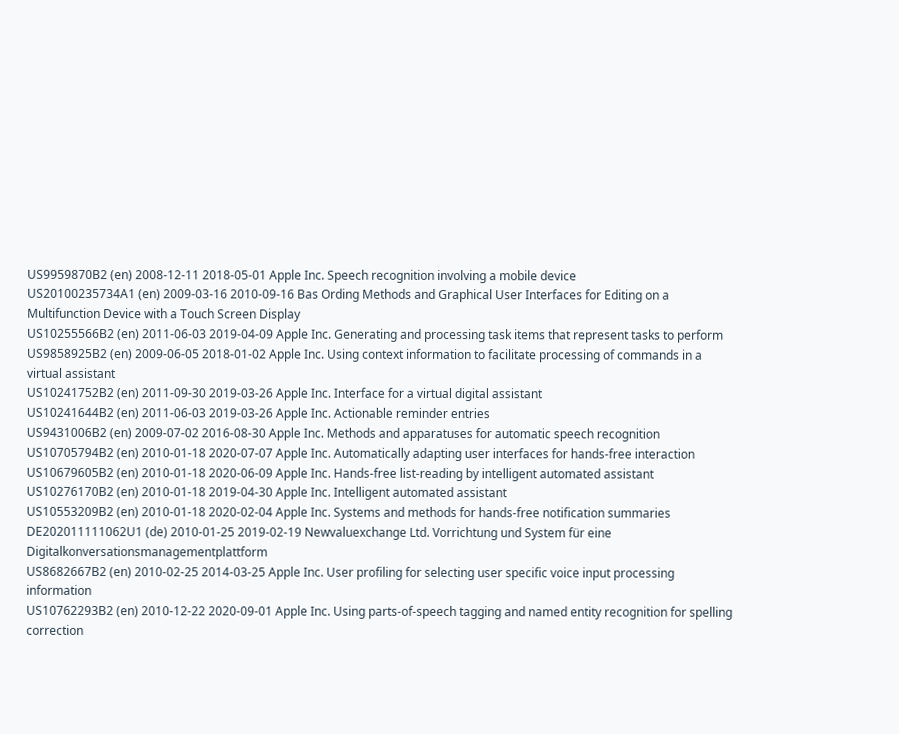US9959870B2 (en) 2008-12-11 2018-05-01 Apple Inc. Speech recognition involving a mobile device
US20100235734A1 (en) 2009-03-16 2010-09-16 Bas Ording Methods and Graphical User Interfaces for Editing on a Multifunction Device with a Touch Screen Display
US10255566B2 (en) 2011-06-03 2019-04-09 Apple Inc. Generating and processing task items that represent tasks to perform
US9858925B2 (en) 2009-06-05 2018-01-02 Apple Inc. Using context information to facilitate processing of commands in a virtual assistant
US10241752B2 (en) 2011-09-30 2019-03-26 Apple Inc. Interface for a virtual digital assistant
US10241644B2 (en) 2011-06-03 2019-03-26 Apple Inc. Actionable reminder entries
US9431006B2 (en) 2009-07-02 2016-08-30 Apple Inc. Methods and apparatuses for automatic speech recognition
US10705794B2 (en) 2010-01-18 2020-07-07 Apple Inc. Automatically adapting user interfaces for hands-free interaction
US10679605B2 (en) 2010-01-18 2020-06-09 Apple Inc. Hands-free list-reading by intelligent automated assistant
US10276170B2 (en) 2010-01-18 2019-04-30 Apple Inc. Intelligent automated assistant
US10553209B2 (en) 2010-01-18 2020-02-04 Apple Inc. Systems and methods for hands-free notification summaries
DE202011111062U1 (de) 2010-01-25 2019-02-19 Newvaluexchange Ltd. Vorrichtung und System für eine Digitalkonversationsmanagementplattform
US8682667B2 (en) 2010-02-25 2014-03-25 Apple Inc. User profiling for selecting user specific voice input processing information
US10762293B2 (en) 2010-12-22 2020-09-01 Apple Inc. Using parts-of-speech tagging and named entity recognition for spelling correction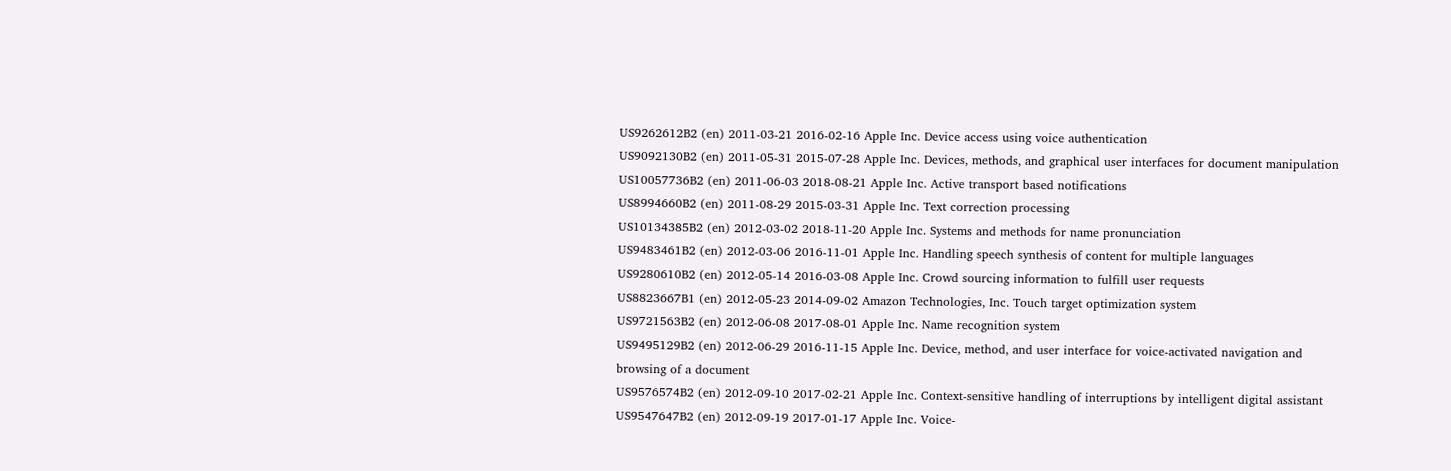US9262612B2 (en) 2011-03-21 2016-02-16 Apple Inc. Device access using voice authentication
US9092130B2 (en) 2011-05-31 2015-07-28 Apple Inc. Devices, methods, and graphical user interfaces for document manipulation
US10057736B2 (en) 2011-06-03 2018-08-21 Apple Inc. Active transport based notifications
US8994660B2 (en) 2011-08-29 2015-03-31 Apple Inc. Text correction processing
US10134385B2 (en) 2012-03-02 2018-11-20 Apple Inc. Systems and methods for name pronunciation
US9483461B2 (en) 2012-03-06 2016-11-01 Apple Inc. Handling speech synthesis of content for multiple languages
US9280610B2 (en) 2012-05-14 2016-03-08 Apple Inc. Crowd sourcing information to fulfill user requests
US8823667B1 (en) 2012-05-23 2014-09-02 Amazon Technologies, Inc. Touch target optimization system
US9721563B2 (en) 2012-06-08 2017-08-01 Apple Inc. Name recognition system
US9495129B2 (en) 2012-06-29 2016-11-15 Apple Inc. Device, method, and user interface for voice-activated navigation and browsing of a document
US9576574B2 (en) 2012-09-10 2017-02-21 Apple Inc. Context-sensitive handling of interruptions by intelligent digital assistant
US9547647B2 (en) 2012-09-19 2017-01-17 Apple Inc. Voice-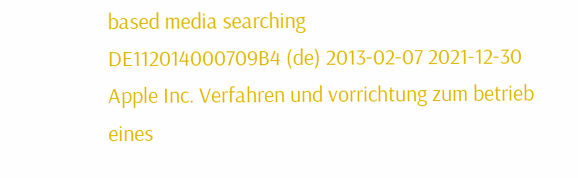based media searching
DE112014000709B4 (de) 2013-02-07 2021-12-30 Apple Inc. Verfahren und vorrichtung zum betrieb eines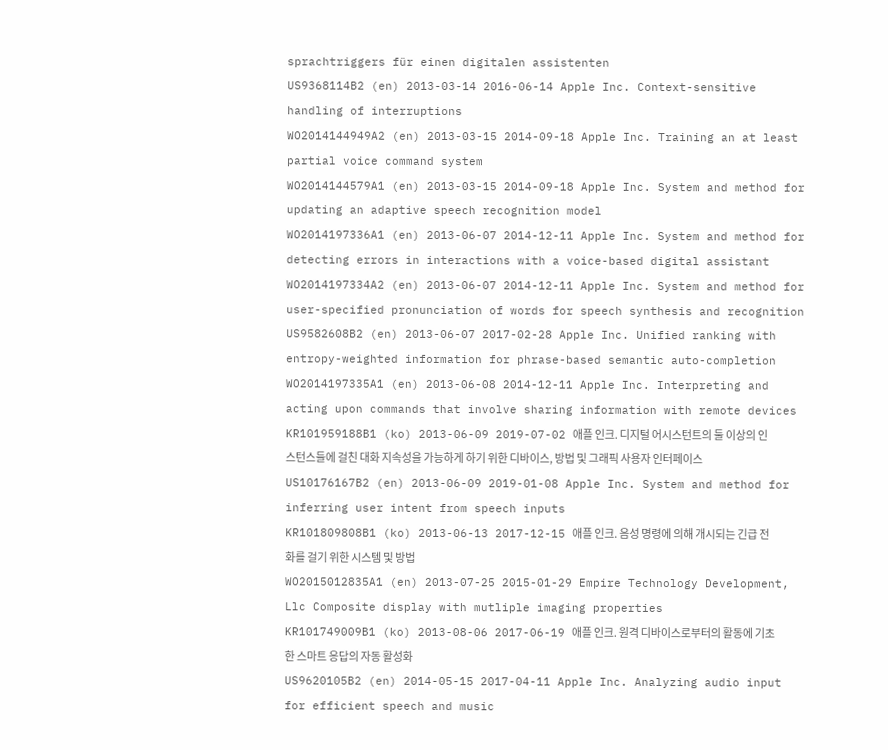sprachtriggers für einen digitalen assistenten
US9368114B2 (en) 2013-03-14 2016-06-14 Apple Inc. Context-sensitive handling of interruptions
WO2014144949A2 (en) 2013-03-15 2014-09-18 Apple Inc. Training an at least partial voice command system
WO2014144579A1 (en) 2013-03-15 2014-09-18 Apple Inc. System and method for updating an adaptive speech recognition model
WO2014197336A1 (en) 2013-06-07 2014-12-11 Apple Inc. System and method for detecting errors in interactions with a voice-based digital assistant
WO2014197334A2 (en) 2013-06-07 2014-12-11 Apple Inc. System and method for user-specified pronunciation of words for speech synthesis and recognition
US9582608B2 (en) 2013-06-07 2017-02-28 Apple Inc. Unified ranking with entropy-weighted information for phrase-based semantic auto-completion
WO2014197335A1 (en) 2013-06-08 2014-12-11 Apple Inc. Interpreting and acting upon commands that involve sharing information with remote devices
KR101959188B1 (ko) 2013-06-09 2019-07-02 애플 인크. 디지털 어시스턴트의 둘 이상의 인스턴스들에 걸친 대화 지속성을 가능하게 하기 위한 디바이스, 방법 및 그래픽 사용자 인터페이스
US10176167B2 (en) 2013-06-09 2019-01-08 Apple Inc. System and method for inferring user intent from speech inputs
KR101809808B1 (ko) 2013-06-13 2017-12-15 애플 인크. 음성 명령에 의해 개시되는 긴급 전화를 걸기 위한 시스템 및 방법
WO2015012835A1 (en) 2013-07-25 2015-01-29 Empire Technology Development, Llc Composite display with mutliple imaging properties
KR101749009B1 (ko) 2013-08-06 2017-06-19 애플 인크. 원격 디바이스로부터의 활동에 기초한 스마트 응답의 자동 활성화
US9620105B2 (en) 2014-05-15 2017-04-11 Apple Inc. Analyzing audio input for efficient speech and music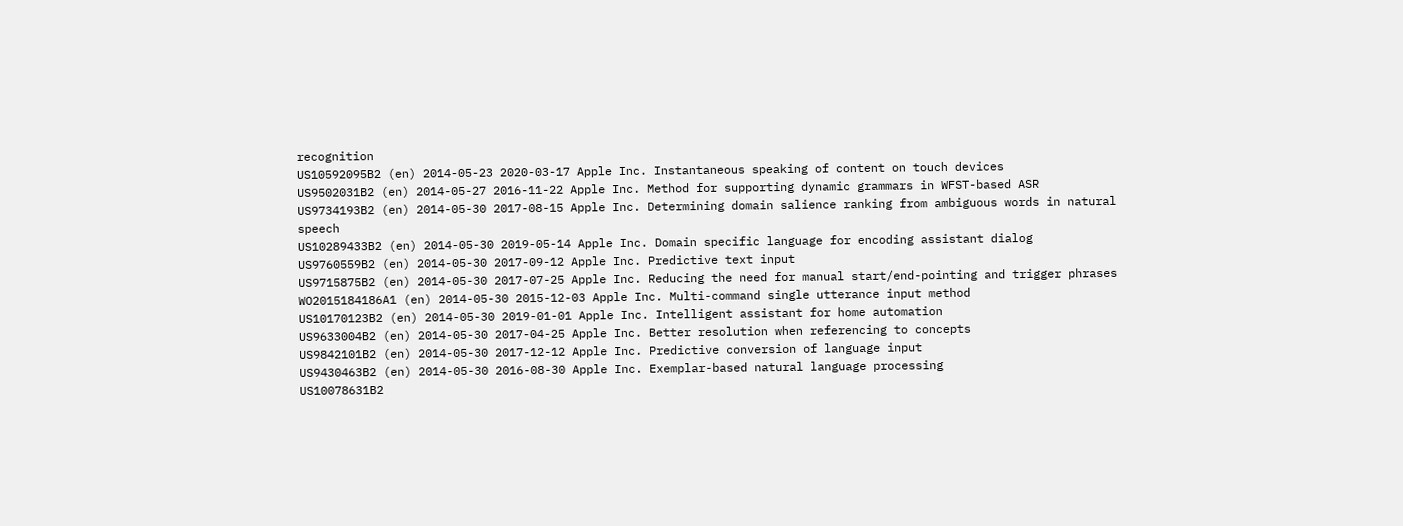recognition
US10592095B2 (en) 2014-05-23 2020-03-17 Apple Inc. Instantaneous speaking of content on touch devices
US9502031B2 (en) 2014-05-27 2016-11-22 Apple Inc. Method for supporting dynamic grammars in WFST-based ASR
US9734193B2 (en) 2014-05-30 2017-08-15 Apple Inc. Determining domain salience ranking from ambiguous words in natural speech
US10289433B2 (en) 2014-05-30 2019-05-14 Apple Inc. Domain specific language for encoding assistant dialog
US9760559B2 (en) 2014-05-30 2017-09-12 Apple Inc. Predictive text input
US9715875B2 (en) 2014-05-30 2017-07-25 Apple Inc. Reducing the need for manual start/end-pointing and trigger phrases
WO2015184186A1 (en) 2014-05-30 2015-12-03 Apple Inc. Multi-command single utterance input method
US10170123B2 (en) 2014-05-30 2019-01-01 Apple Inc. Intelligent assistant for home automation
US9633004B2 (en) 2014-05-30 2017-04-25 Apple Inc. Better resolution when referencing to concepts
US9842101B2 (en) 2014-05-30 2017-12-12 Apple Inc. Predictive conversion of language input
US9430463B2 (en) 2014-05-30 2016-08-30 Apple Inc. Exemplar-based natural language processing
US10078631B2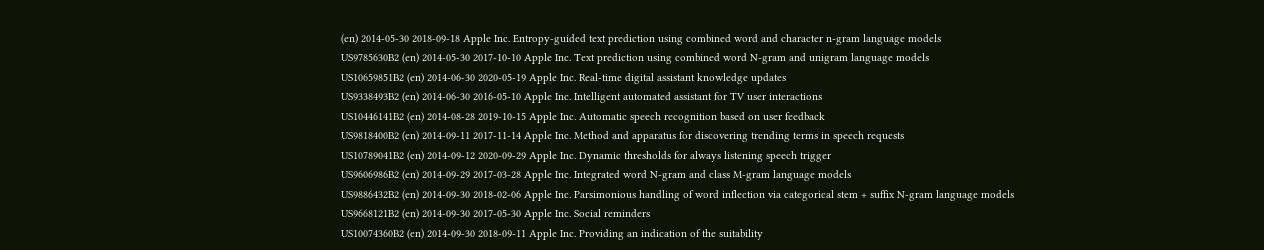(en) 2014-05-30 2018-09-18 Apple Inc. Entropy-guided text prediction using combined word and character n-gram language models
US9785630B2 (en) 2014-05-30 2017-10-10 Apple Inc. Text prediction using combined word N-gram and unigram language models
US10659851B2 (en) 2014-06-30 2020-05-19 Apple Inc. Real-time digital assistant knowledge updates
US9338493B2 (en) 2014-06-30 2016-05-10 Apple Inc. Intelligent automated assistant for TV user interactions
US10446141B2 (en) 2014-08-28 2019-10-15 Apple Inc. Automatic speech recognition based on user feedback
US9818400B2 (en) 2014-09-11 2017-11-14 Apple Inc. Method and apparatus for discovering trending terms in speech requests
US10789041B2 (en) 2014-09-12 2020-09-29 Apple Inc. Dynamic thresholds for always listening speech trigger
US9606986B2 (en) 2014-09-29 2017-03-28 Apple Inc. Integrated word N-gram and class M-gram language models
US9886432B2 (en) 2014-09-30 2018-02-06 Apple Inc. Parsimonious handling of word inflection via categorical stem + suffix N-gram language models
US9668121B2 (en) 2014-09-30 2017-05-30 Apple Inc. Social reminders
US10074360B2 (en) 2014-09-30 2018-09-11 Apple Inc. Providing an indication of the suitability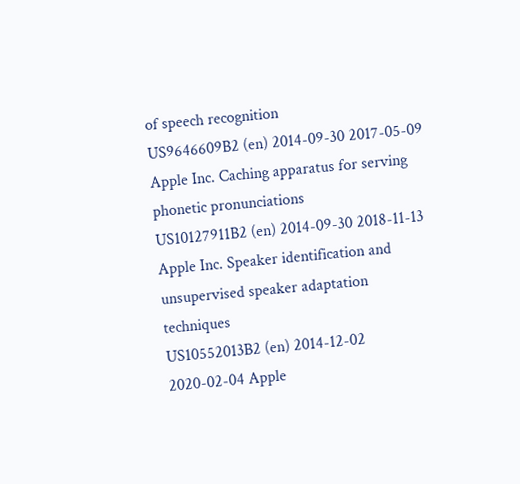of speech recognition
US9646609B2 (en) 2014-09-30 2017-05-09 Apple Inc. Caching apparatus for serving phonetic pronunciations
US10127911B2 (en) 2014-09-30 2018-11-13 Apple Inc. Speaker identification and unsupervised speaker adaptation techniques
US10552013B2 (en) 2014-12-02 2020-02-04 Apple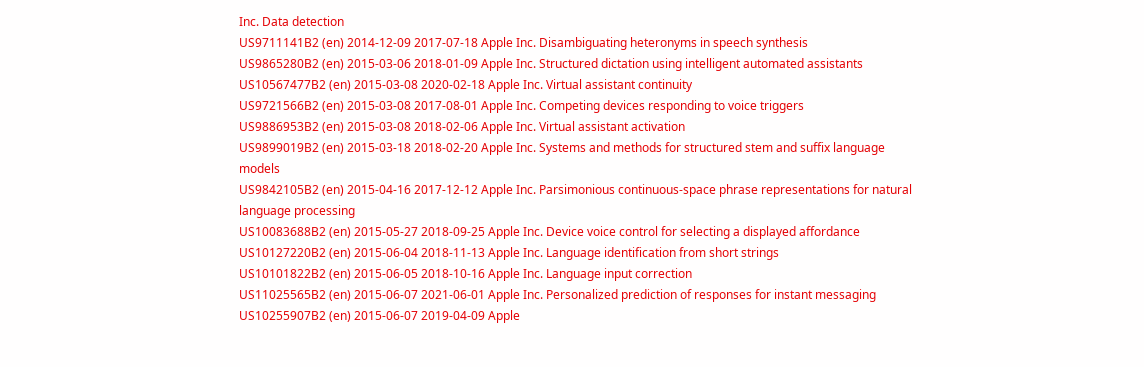Inc. Data detection
US9711141B2 (en) 2014-12-09 2017-07-18 Apple Inc. Disambiguating heteronyms in speech synthesis
US9865280B2 (en) 2015-03-06 2018-01-09 Apple Inc. Structured dictation using intelligent automated assistants
US10567477B2 (en) 2015-03-08 2020-02-18 Apple Inc. Virtual assistant continuity
US9721566B2 (en) 2015-03-08 2017-08-01 Apple Inc. Competing devices responding to voice triggers
US9886953B2 (en) 2015-03-08 2018-02-06 Apple Inc. Virtual assistant activation
US9899019B2 (en) 2015-03-18 2018-02-20 Apple Inc. Systems and methods for structured stem and suffix language models
US9842105B2 (en) 2015-04-16 2017-12-12 Apple Inc. Parsimonious continuous-space phrase representations for natural language processing
US10083688B2 (en) 2015-05-27 2018-09-25 Apple Inc. Device voice control for selecting a displayed affordance
US10127220B2 (en) 2015-06-04 2018-11-13 Apple Inc. Language identification from short strings
US10101822B2 (en) 2015-06-05 2018-10-16 Apple Inc. Language input correction
US11025565B2 (en) 2015-06-07 2021-06-01 Apple Inc. Personalized prediction of responses for instant messaging
US10255907B2 (en) 2015-06-07 2019-04-09 Apple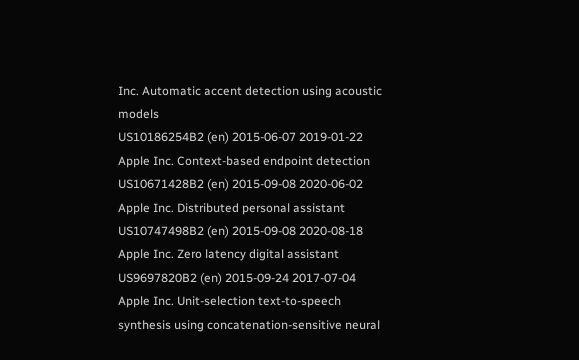Inc. Automatic accent detection using acoustic models
US10186254B2 (en) 2015-06-07 2019-01-22 Apple Inc. Context-based endpoint detection
US10671428B2 (en) 2015-09-08 2020-06-02 Apple Inc. Distributed personal assistant
US10747498B2 (en) 2015-09-08 2020-08-18 Apple Inc. Zero latency digital assistant
US9697820B2 (en) 2015-09-24 2017-07-04 Apple Inc. Unit-selection text-to-speech synthesis using concatenation-sensitive neural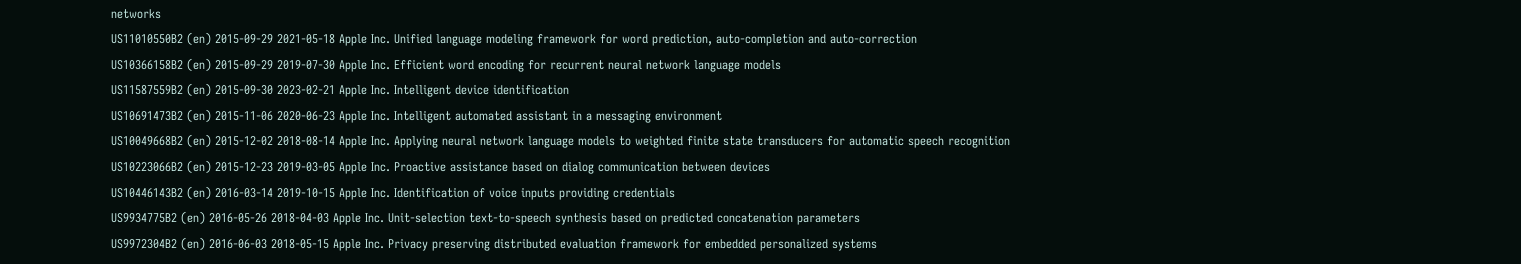networks
US11010550B2 (en) 2015-09-29 2021-05-18 Apple Inc. Unified language modeling framework for word prediction, auto-completion and auto-correction
US10366158B2 (en) 2015-09-29 2019-07-30 Apple Inc. Efficient word encoding for recurrent neural network language models
US11587559B2 (en) 2015-09-30 2023-02-21 Apple Inc. Intelligent device identification
US10691473B2 (en) 2015-11-06 2020-06-23 Apple Inc. Intelligent automated assistant in a messaging environment
US10049668B2 (en) 2015-12-02 2018-08-14 Apple Inc. Applying neural network language models to weighted finite state transducers for automatic speech recognition
US10223066B2 (en) 2015-12-23 2019-03-05 Apple Inc. Proactive assistance based on dialog communication between devices
US10446143B2 (en) 2016-03-14 2019-10-15 Apple Inc. Identification of voice inputs providing credentials
US9934775B2 (en) 2016-05-26 2018-04-03 Apple Inc. Unit-selection text-to-speech synthesis based on predicted concatenation parameters
US9972304B2 (en) 2016-06-03 2018-05-15 Apple Inc. Privacy preserving distributed evaluation framework for embedded personalized systems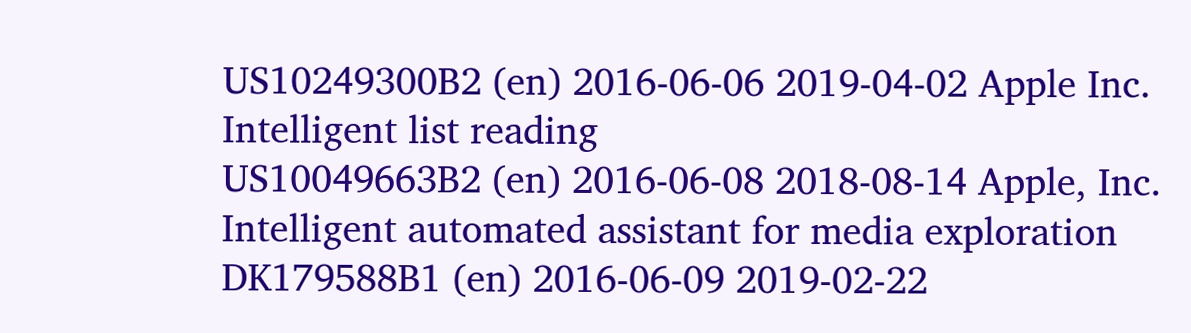US10249300B2 (en) 2016-06-06 2019-04-02 Apple Inc. Intelligent list reading
US10049663B2 (en) 2016-06-08 2018-08-14 Apple, Inc. Intelligent automated assistant for media exploration
DK179588B1 (en) 2016-06-09 2019-02-22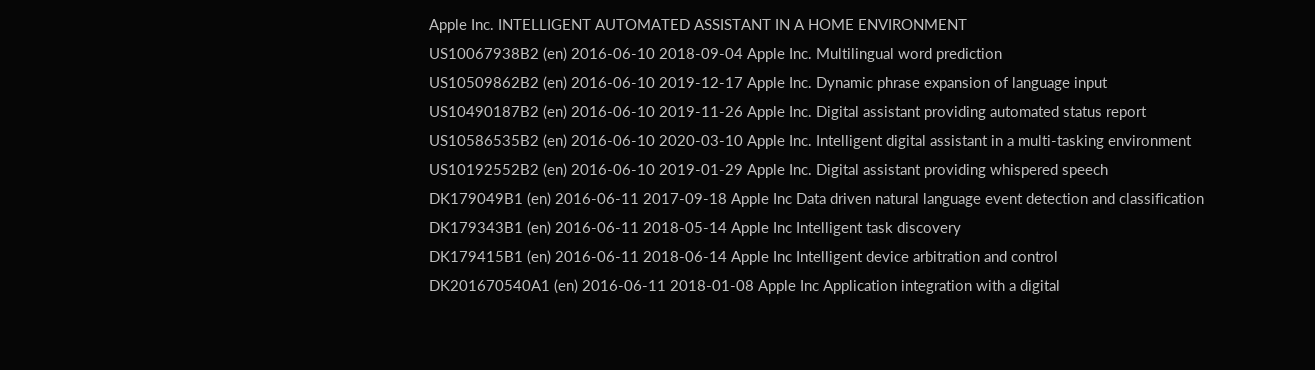Apple Inc. INTELLIGENT AUTOMATED ASSISTANT IN A HOME ENVIRONMENT
US10067938B2 (en) 2016-06-10 2018-09-04 Apple Inc. Multilingual word prediction
US10509862B2 (en) 2016-06-10 2019-12-17 Apple Inc. Dynamic phrase expansion of language input
US10490187B2 (en) 2016-06-10 2019-11-26 Apple Inc. Digital assistant providing automated status report
US10586535B2 (en) 2016-06-10 2020-03-10 Apple Inc. Intelligent digital assistant in a multi-tasking environment
US10192552B2 (en) 2016-06-10 2019-01-29 Apple Inc. Digital assistant providing whispered speech
DK179049B1 (en) 2016-06-11 2017-09-18 Apple Inc Data driven natural language event detection and classification
DK179343B1 (en) 2016-06-11 2018-05-14 Apple Inc Intelligent task discovery
DK179415B1 (en) 2016-06-11 2018-06-14 Apple Inc Intelligent device arbitration and control
DK201670540A1 (en) 2016-06-11 2018-01-08 Apple Inc Application integration with a digital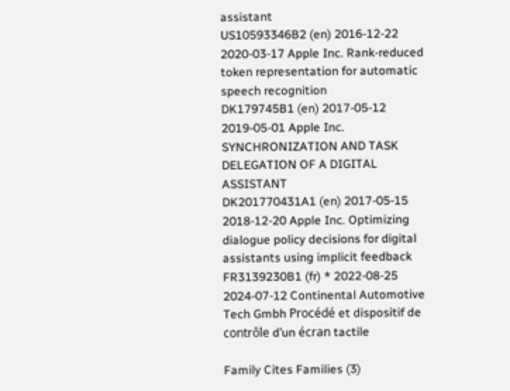assistant
US10593346B2 (en) 2016-12-22 2020-03-17 Apple Inc. Rank-reduced token representation for automatic speech recognition
DK179745B1 (en) 2017-05-12 2019-05-01 Apple Inc. SYNCHRONIZATION AND TASK DELEGATION OF A DIGITAL ASSISTANT
DK201770431A1 (en) 2017-05-15 2018-12-20 Apple Inc. Optimizing dialogue policy decisions for digital assistants using implicit feedback
FR3139230B1 (fr) * 2022-08-25 2024-07-12 Continental Automotive Tech Gmbh Procédé et dispositif de contrôle d’un écran tactile

Family Cites Families (3)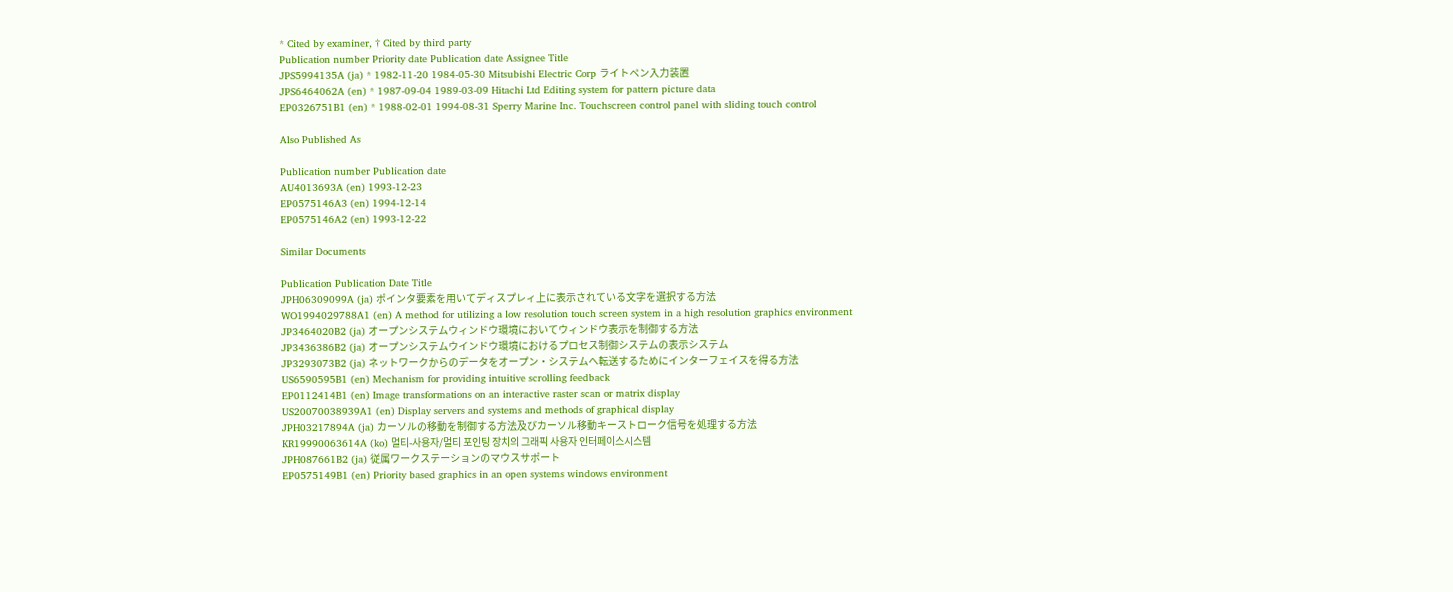* Cited by examiner, † Cited by third party
Publication number Priority date Publication date Assignee Title
JPS5994135A (ja) * 1982-11-20 1984-05-30 Mitsubishi Electric Corp ライトペン入力装置
JPS6464062A (en) * 1987-09-04 1989-03-09 Hitachi Ltd Editing system for pattern picture data
EP0326751B1 (en) * 1988-02-01 1994-08-31 Sperry Marine Inc. Touchscreen control panel with sliding touch control

Also Published As

Publication number Publication date
AU4013693A (en) 1993-12-23
EP0575146A3 (en) 1994-12-14
EP0575146A2 (en) 1993-12-22

Similar Documents

Publication Publication Date Title
JPH06309099A (ja) ポインタ要素を用いてディスプレィ上に表示されている文字を選択する方法
WO1994029788A1 (en) A method for utilizing a low resolution touch screen system in a high resolution graphics environment
JP3464020B2 (ja) オープンシステムウィンドウ環境においてウィンドウ表示を制御する方法
JP3436386B2 (ja) オープンシステムウインドウ環境におけるプロセス制御システムの表示システム
JP3293073B2 (ja) ネットワークからのデータをオープン・システムへ転送するためにインターフェイスを得る方法
US6590595B1 (en) Mechanism for providing intuitive scrolling feedback
EP0112414B1 (en) Image transformations on an interactive raster scan or matrix display
US20070038939A1 (en) Display servers and systems and methods of graphical display
JPH03217894A (ja) カーソルの移動を制御する方法及びカーソル移動キーストローク信号を処理する方法
KR19990063614A (ko) 멀티-사용자/멀티 포인팅 장치의 그래픽 사용자 인터페이스시스템
JPH087661B2 (ja) 従属ワークステーションのマウスサポート
EP0575149B1 (en) Priority based graphics in an open systems windows environment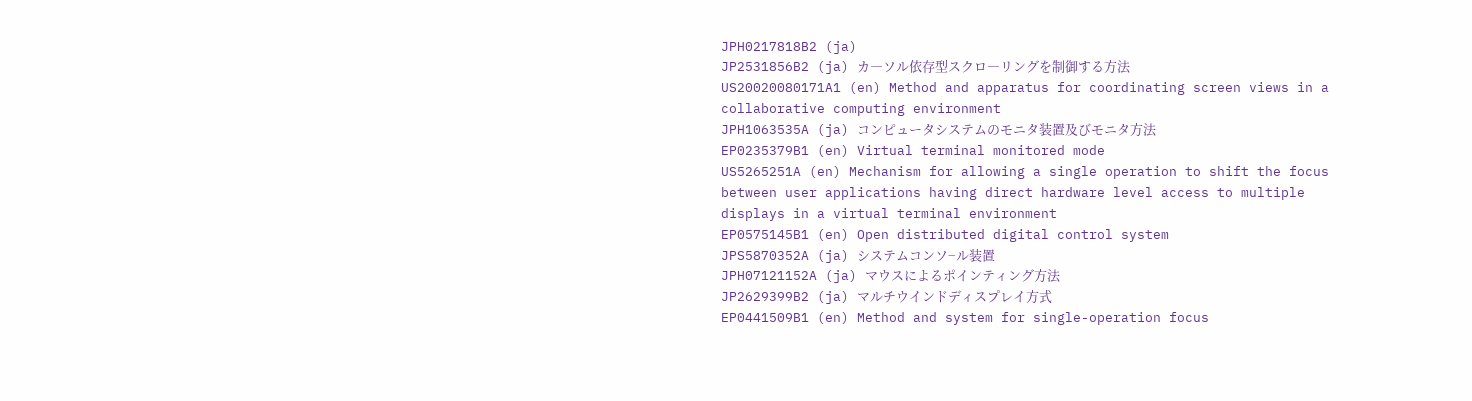JPH0217818B2 (ja)
JP2531856B2 (ja) カ―ソル依存型スクロ―リングを制御する方法
US20020080171A1 (en) Method and apparatus for coordinating screen views in a collaborative computing environment
JPH1063535A (ja) コンピュータシステムのモニタ装置及びモニタ方法
EP0235379B1 (en) Virtual terminal monitored mode
US5265251A (en) Mechanism for allowing a single operation to shift the focus between user applications having direct hardware level access to multiple displays in a virtual terminal environment
EP0575145B1 (en) Open distributed digital control system
JPS5870352A (ja) システムコンソ−ル装置
JPH07121152A (ja) マウスによるポインティング方法
JP2629399B2 (ja) マルチウインドディスプレイ方式
EP0441509B1 (en) Method and system for single-operation focus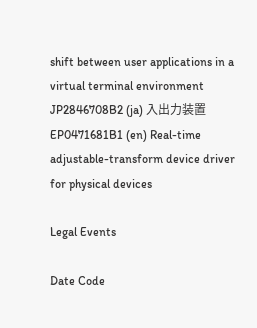shift between user applications in a virtual terminal environment
JP2846708B2 (ja) 入出力装置
EP0471681B1 (en) Real-time adjustable-transform device driver for physical devices

Legal Events

Date Code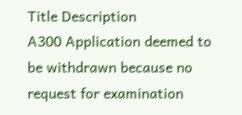Title Description
A300 Application deemed to be withdrawn because no request for examination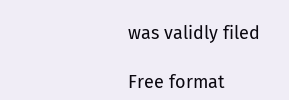was validly filed

Free format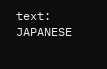text: JAPANESE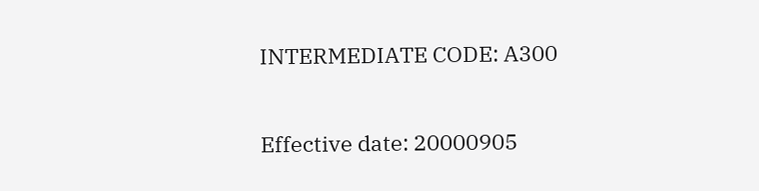INTERMEDIATE CODE: A300

Effective date: 20000905